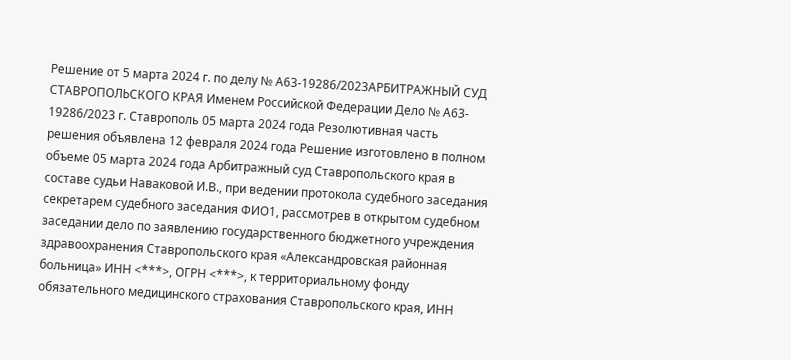Решение от 5 марта 2024 г. по делу № А63-19286/2023АРБИТРАЖНЫЙ СУД СТАВРОПОЛЬСКОГО КРАЯ Именем Российской Федерации Дело № А63- 19286/2023 г. Ставрополь 05 марта 2024 года Резолютивная часть решения объявлена 12 февраля 2024 года Решение изготовлено в полном объеме 05 марта 2024 года Арбитражный суд Ставропольского края в составе судьи Наваковой И.В., при ведении протокола судебного заседания секретарем судебного заседания ФИО1, рассмотрев в открытом судебном заседании дело по заявлению государственного бюджетного учреждения здравоохранения Ставропольского края «Александровская районная больница» ИНН <***>, ОГРН <***>, к территориальному фонду обязательного медицинского страхования Ставропольского края, ИНН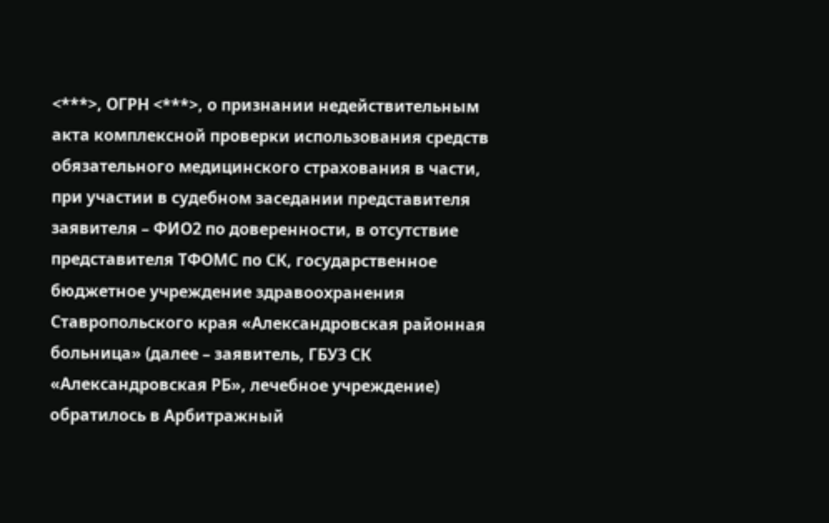<***>, ОГРН <***>, о признании недействительным акта комплексной проверки использования средств обязательного медицинского страхования в части, при участии в судебном заседании представителя заявителя – ФИО2 по доверенности, в отсутствие представителя ТФОМС по СК, государственное бюджетное учреждение здравоохранения Ставропольского края «Александровская районная больница» (далее – заявитель, ГБУЗ СК «Александровская РБ», лечебное учреждение) обратилось в Арбитражный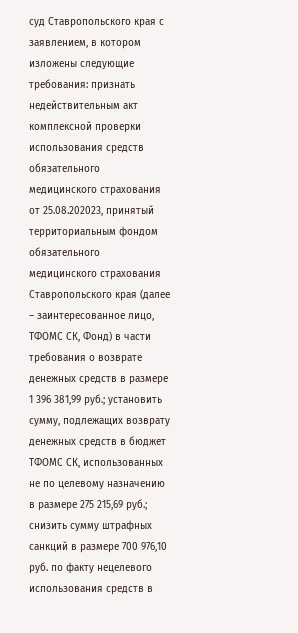суд Ставропольского края с заявлением, в котором изложены следующие требования: признать недействительным акт комплексной проверки использования средств обязательного медицинского страхования от 25.08.202023, принятый территориальным фондом обязательного медицинского страхования Ставропольского края (далее – заинтересованное лицо, ТФОМС СК, Фонд) в части требования о возврате денежных средств в размере 1 396 381,99 руб.; установить сумму, подлежащих возврату денежных средств в бюджет ТФОМС СК, использованных не по целевому назначению в размере 275 215,69 руб.; снизить сумму штрафных санкций в размере 700 976,10 руб. по факту нецелевого использования средств в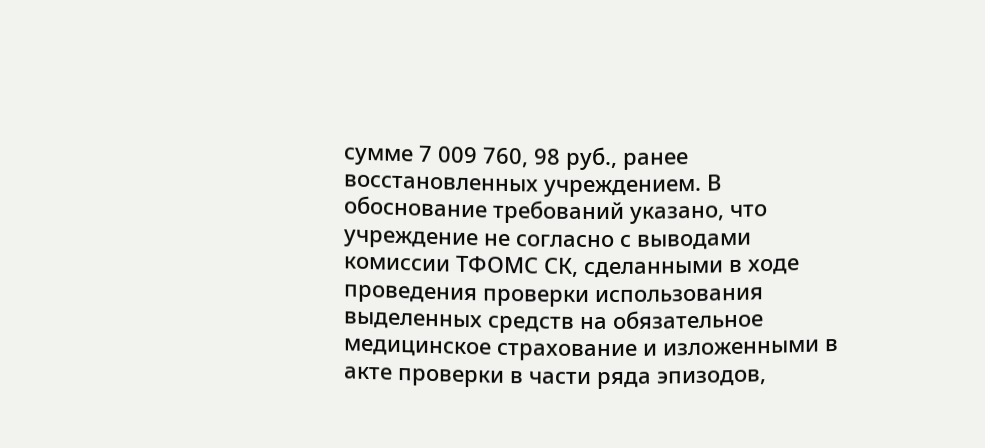сумме 7 009 760, 98 руб., ранее восстановленных учреждением. В обоснование требований указано, что учреждение не согласно с выводами комиссии ТФОМС СК, сделанными в ходе проведения проверки использования выделенных средств на обязательное медицинское страхование и изложенными в акте проверки в части ряда эпизодов,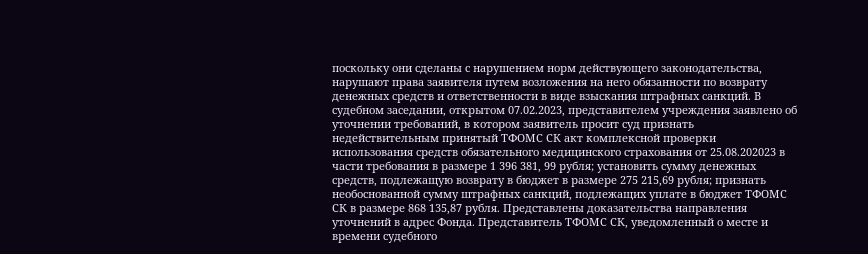поскольку они сделаны с нарушением норм действующего законодательства, нарушают права заявителя путем возложения на него обязанности по возврату денежных средств и ответственности в виде взыскания штрафных санкций. В судебном заседании, открытом 07.02.2023, представителем учреждения заявлено об уточнении требований, в котором заявитель просит суд признать недействительным принятый ТФОМС СК акт комплексной проверки использования средств обязательного медицинского страхования от 25.08.202023 в части требования в размере 1 396 381, 99 рубля; установить сумму денежных средств, подлежащую возврату в бюджет в размере 275 215,69 рубля; признать необоснованной сумму штрафных санкций, подлежащих уплате в бюджет ТФОМС СК в размере 868 135,87 рубля. Представлены доказательства направления уточнений в адрес Фонда. Представитель ТФОМС СК, уведомленный о месте и времени судебного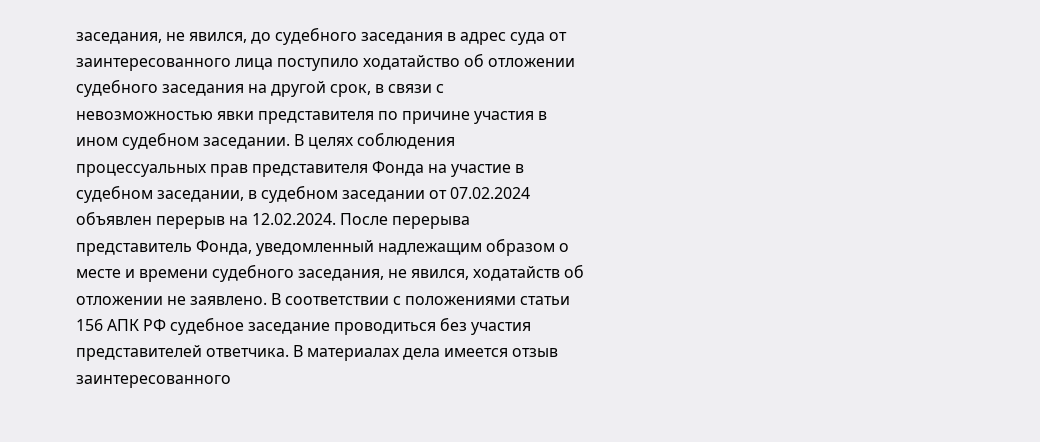заседания, не явился, до судебного заседания в адрес суда от заинтересованного лица поступило ходатайство об отложении судебного заседания на другой срок, в связи с невозможностью явки представителя по причине участия в ином судебном заседании. В целях соблюдения процессуальных прав представителя Фонда на участие в судебном заседании, в судебном заседании от 07.02.2024 объявлен перерыв на 12.02.2024. После перерыва представитель Фонда, уведомленный надлежащим образом о месте и времени судебного заседания, не явился, ходатайств об отложении не заявлено. В соответствии с положениями статьи 156 АПК РФ судебное заседание проводиться без участия представителей ответчика. В материалах дела имеется отзыв заинтересованного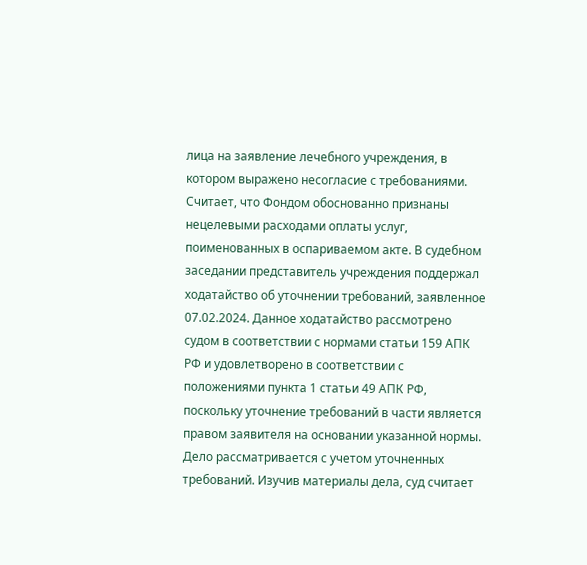лица на заявление лечебного учреждения, в котором выражено несогласие с требованиями. Считает, что Фондом обоснованно признаны нецелевыми расходами оплаты услуг, поименованных в оспариваемом акте. В судебном заседании представитель учреждения поддержал ходатайство об уточнении требований, заявленное 07.02.2024. Данное ходатайство рассмотрено судом в соответствии с нормами статьи 159 АПК РФ и удовлетворено в соответствии с положениями пункта 1 статьи 49 АПК РФ, поскольку уточнение требований в части является правом заявителя на основании указанной нормы. Дело рассматривается с учетом уточненных требований. Изучив материалы дела, суд считает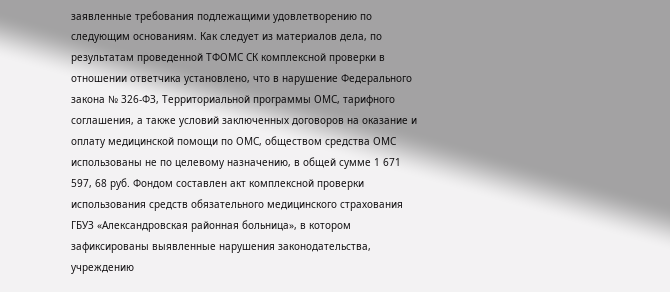заявленные требования подлежащими удовлетворению по следующим основаниям. Как следует из материалов дела, по результатам проведенной ТФОМС СК комплексной проверки в отношении ответчика установлено, что в нарушение Федерального закона № 326-ФЗ, Территориальной программы ОМС, тарифного соглашения, а также условий заключенных договоров на оказание и оплату медицинской помощи по ОМС, обществом средства ОМС использованы не по целевому назначению, в общей сумме 1 671 597, 68 руб. Фондом составлен акт комплексной проверки использования средств обязательного медицинского страхования ГБУЗ «Александровская районная больница», в котором зафиксированы выявленные нарушения законодательства, учреждению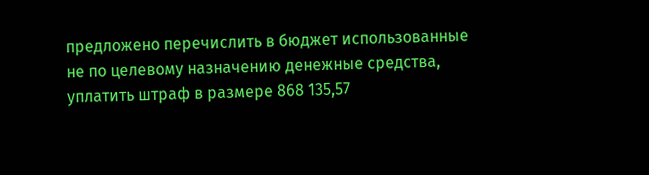предложено перечислить в бюджет использованные не по целевому назначению денежные средства, уплатить штраф в размере 868 135,57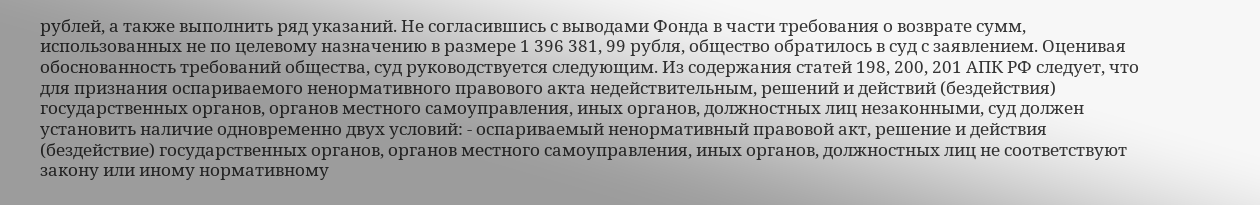рублей, а также выполнить ряд указаний. Не согласившись с выводами Фонда в части требования о возврате сумм, использованных не по целевому назначению в размере 1 396 381, 99 рубля, общество обратилось в суд с заявлением. Оценивая обоснованность требований общества, суд руководствуется следующим. Из содержания статей 198, 200, 201 АПК РФ следует, что для признания оспариваемого ненормативного правового акта недействительным, решений и действий (бездействия) государственных органов, органов местного самоуправления, иных органов, должностных лиц незаконными, суд должен установить наличие одновременно двух условий: - оспариваемый ненормативный правовой акт, решение и действия (бездействие) государственных органов, органов местного самоуправления, иных органов, должностных лиц не соответствуют закону или иному нормативному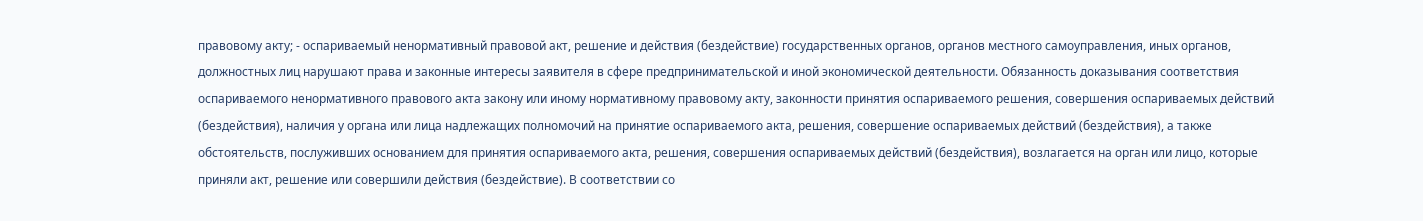правовому акту; - оспариваемый ненормативный правовой акт, решение и действия (бездействие) государственных органов, органов местного самоуправления, иных органов, должностных лиц нарушают права и законные интересы заявителя в сфере предпринимательской и иной экономической деятельности. Обязанность доказывания соответствия оспариваемого ненормативного правового акта закону или иному нормативному правовому акту, законности принятия оспариваемого решения, совершения оспариваемых действий (бездействия), наличия у органа или лица надлежащих полномочий на принятие оспариваемого акта, решения, совершение оспариваемых действий (бездействия), а также обстоятельств, послуживших основанием для принятия оспариваемого акта, решения, совершения оспариваемых действий (бездействия), возлагается на орган или лицо, которые приняли акт, решение или совершили действия (бездействие). В соответствии со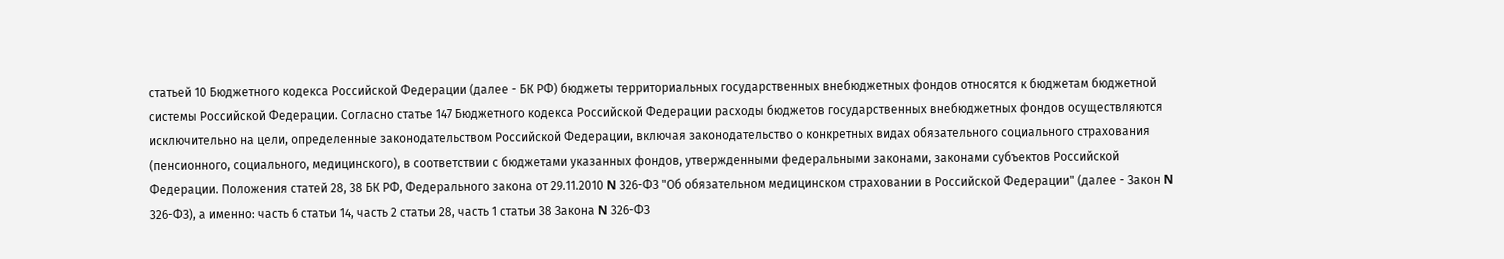статьей 10 Бюджетного кодекса Российской Федерации (далее - БК РФ) бюджеты территориальных государственных внебюджетных фондов относятся к бюджетам бюджетной системы Российской Федерации. Согласно статье 147 Бюджетного кодекса Российской Федерации расходы бюджетов государственных внебюджетных фондов осуществляются исключительно на цели, определенные законодательством Российской Федерации, включая законодательство о конкретных видах обязательного социального страхования (пенсионного, социального, медицинского), в соответствии с бюджетами указанных фондов, утвержденными федеральными законами, законами субъектов Российской Федерации. Положения статей 28, 38 БК РФ, Федерального закона от 29.11.2010 N 326-ФЗ "Об обязательном медицинском страховании в Российской Федерации" (далее - Закон N 326-ФЗ), а именно: часть 6 статьи 14, часть 2 статьи 28, часть 1 статьи 38 Закона N 326-ФЗ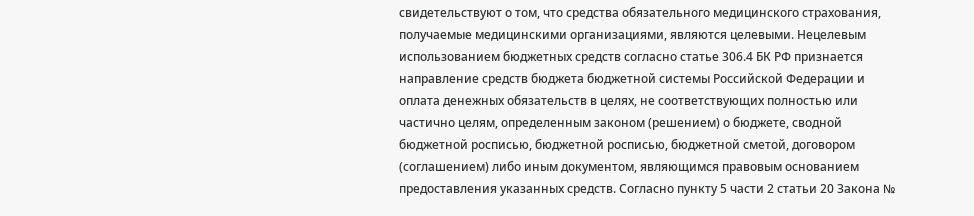свидетельствуют о том, что средства обязательного медицинского страхования, получаемые медицинскими организациями, являются целевыми. Нецелевым использованием бюджетных средств согласно статье 306.4 БК РФ признается направление средств бюджета бюджетной системы Российской Федерации и оплата денежных обязательств в целях, не соответствующих полностью или частично целям, определенным законом (решением) о бюджете, сводной бюджетной росписью, бюджетной росписью, бюджетной сметой, договором (соглашением) либо иным документом, являющимся правовым основанием предоставления указанных средств. Согласно пункту 5 части 2 статьи 20 Закона №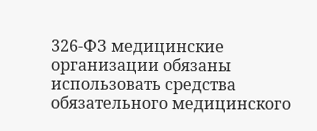326-ФЗ медицинские организации обязаны использовать средства обязательного медицинского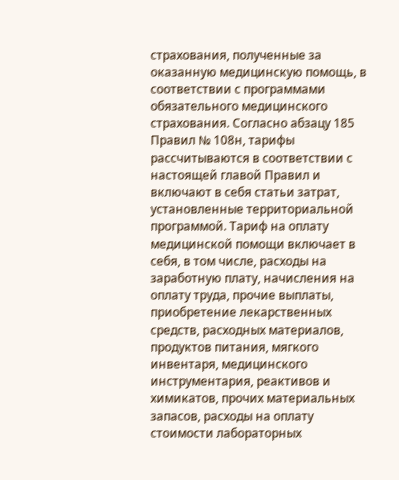страхования, полученные за оказанную медицинскую помощь, в соответствии с программами обязательного медицинского страхования. Согласно абзацу 185 Правил № 108н, тарифы рассчитываются в соответствии с настоящей главой Правил и включают в себя статьи затрат, установленные территориальной программой. Тариф на оплату медицинской помощи включает в себя, в том числе, расходы на заработную плату, начисления на оплату труда, прочие выплаты, приобретение лекарственных средств, расходных материалов, продуктов питания, мягкого инвентаря, медицинского инструментария, реактивов и химикатов, прочих материальных запасов, расходы на оплату стоимости лабораторных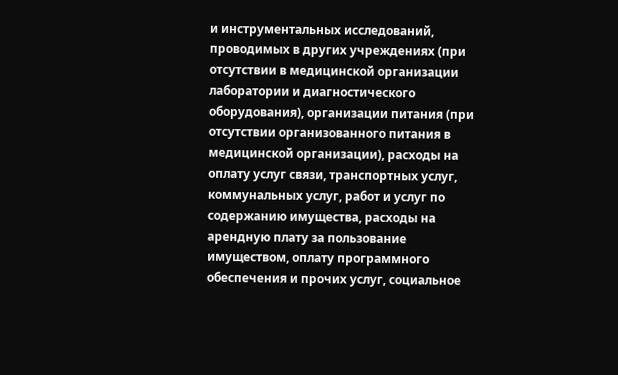и инструментальных исследований, проводимых в других учреждениях (при отсутствии в медицинской организации лаборатории и диагностического оборудования), организации питания (при отсутствии организованного питания в медицинской организации), расходы на оплату услуг связи, транспортных услуг, коммунальных услуг, работ и услуг по содержанию имущества, расходы на арендную плату за пользование имуществом, оплату программного обеспечения и прочих услуг, социальное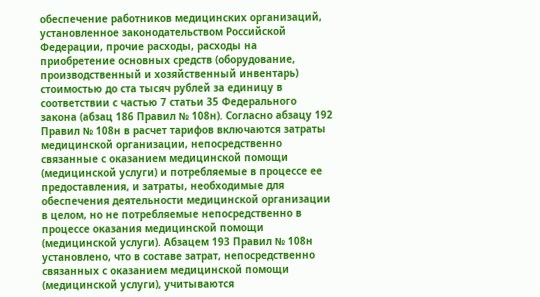обеспечение работников медицинских организаций, установленное законодательством Российской Федерации, прочие расходы, расходы на приобретение основных средств (оборудование, производственный и хозяйственный инвентарь) стоимостью до ста тысяч рублей за единицу в соответствии с частью 7 статьи 35 Федерального закона (абзац 186 Правил № 108н). Согласно абзацу 192 Правил № 108н в расчет тарифов включаются затраты медицинской организации, непосредственно связанные с оказанием медицинской помощи (медицинской услуги) и потребляемые в процессе ее предоставления, и затраты, необходимые для обеспечения деятельности медицинской организации в целом, но не потребляемые непосредственно в процессе оказания медицинской помощи (медицинской услуги). Абзацем 193 Правил № 108н установлено, что в составе затрат, непосредственно связанных с оказанием медицинской помощи (медицинской услуги), учитываются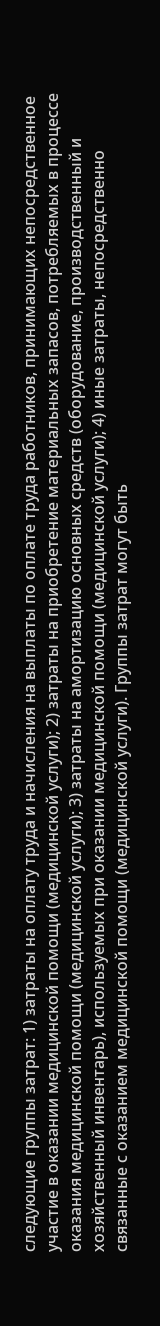следующие группы затрат: 1) затраты на оплату труда и начисления на выплаты по оплате труда работников, принимающих непосредственное участие в оказании медицинской помощи (медицинской услуги); 2) затраты на приобретение материальных запасов, потребляемых в процессе оказания медицинской помощи (медицинской услуги); 3) затраты на амортизацию основных средств (оборудование, производственный и хозяйственный инвентарь), используемых при оказании медицинской помощи (медицинской услуги); 4) иные затраты, непосредственно связанные с оказанием медицинской помощи (медицинской услуги). Группы затрат могут быть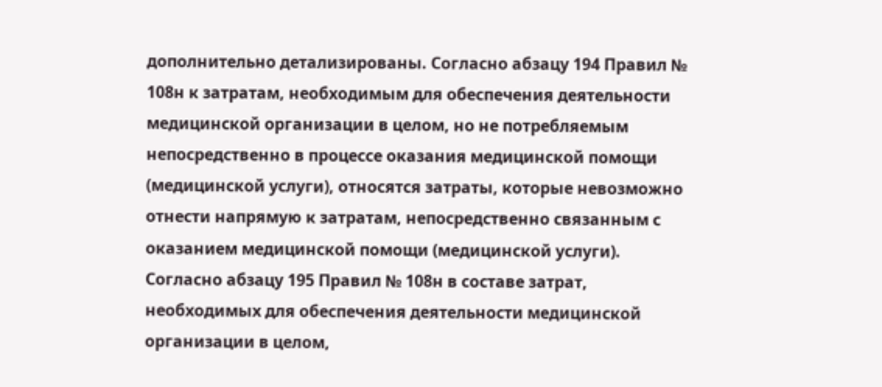дополнительно детализированы. Согласно абзацу 194 Правил № 108н к затратам, необходимым для обеспечения деятельности медицинской организации в целом, но не потребляемым непосредственно в процессе оказания медицинской помощи (медицинской услуги), относятся затраты, которые невозможно отнести напрямую к затратам, непосредственно связанным с оказанием медицинской помощи (медицинской услуги). Согласно абзацу 195 Правил № 108н в составе затрат, необходимых для обеспечения деятельности медицинской организации в целом,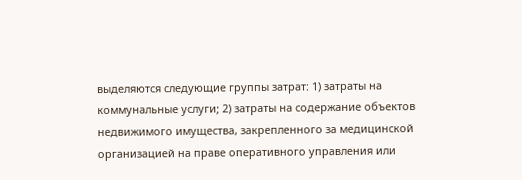выделяются следующие группы затрат: 1) затраты на коммунальные услуги; 2) затраты на содержание объектов недвижимого имущества, закрепленного за медицинской организацией на праве оперативного управления или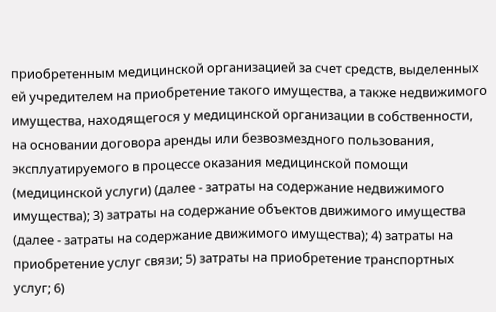приобретенным медицинской организацией за счет средств, выделенных ей учредителем на приобретение такого имущества, а также недвижимого имущества, находящегося у медицинской организации в собственности, на основании договора аренды или безвозмездного пользования, эксплуатируемого в процессе оказания медицинской помощи (медицинской услуги) (далее - затраты на содержание недвижимого имущества); 3) затраты на содержание объектов движимого имущества (далее - затраты на содержание движимого имущества); 4) затраты на приобретение услуг связи; 5) затраты на приобретение транспортных услуг; 6)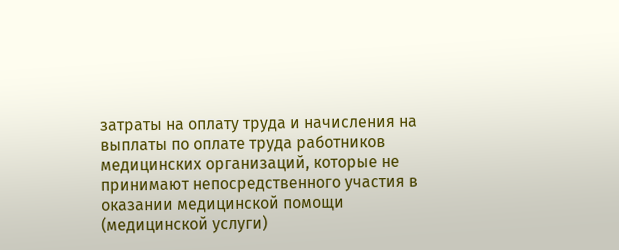затраты на оплату труда и начисления на выплаты по оплате труда работников медицинских организаций, которые не принимают непосредственного участия в оказании медицинской помощи (медицинской услуги)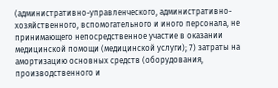(административно-управленческого, административно-хозяйственного, вспомогательного и иного персонала, не принимающего непосредственное участие в оказании медицинской помощи (медицинской услуги); 7) затраты на амортизацию основных средств (оборудования, производственного и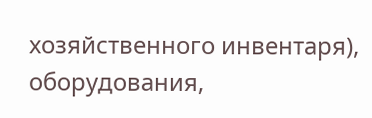хозяйственного инвентаря), оборудования,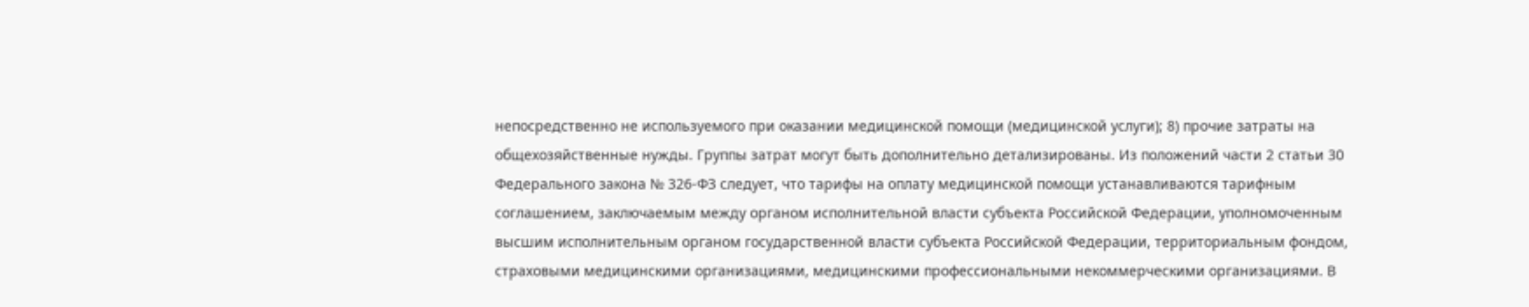непосредственно не используемого при оказании медицинской помощи (медицинской услуги); 8) прочие затраты на общехозяйственные нужды. Группы затрат могут быть дополнительно детализированы. Из положений части 2 статьи 30 Федерального закона № 326-ФЗ следует, что тарифы на оплату медицинской помощи устанавливаются тарифным соглашением, заключаемым между органом исполнительной власти субъекта Российской Федерации, уполномоченным высшим исполнительным органом государственной власти субъекта Российской Федерации, территориальным фондом, страховыми медицинскими организациями, медицинскими профессиональными некоммерческими организациями. В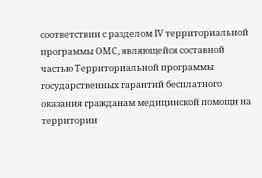соответствии с разделом IV территориальной программы ОМС, являющейся составной частью Территориальной программы государственных гарантий бесплатного оказания гражданам медицинской помощи на территории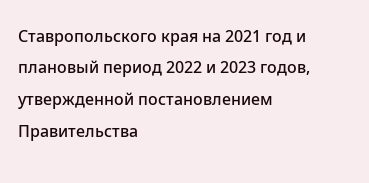Ставропольского края на 2021 год и плановый период 2022 и 2023 годов, утвержденной постановлением Правительства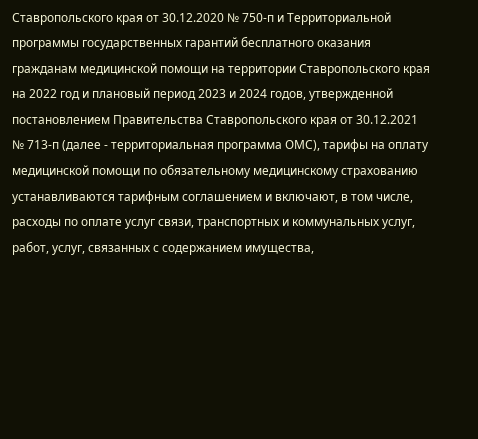Ставропольского края от 30.12.2020 № 750-п и Территориальной программы государственных гарантий бесплатного оказания гражданам медицинской помощи на территории Ставропольского края на 2022 год и плановый период 2023 и 2024 годов, утвержденной постановлением Правительства Ставропольского края от 30.12.2021 № 713-п (далее - территориальная программа ОМС), тарифы на оплату медицинской помощи по обязательному медицинскому страхованию устанавливаются тарифным соглашением и включают, в том числе, расходы по оплате услуг связи, транспортных и коммунальных услуг, работ, услуг, связанных с содержанием имущества,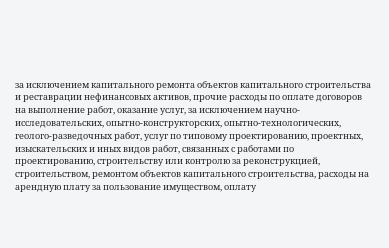за исключением капитального ремонта объектов капитального строительства и реставрации нефинансовых активов, прочие расходы по оплате договоров на выполнение работ, оказание услуг, за исключением научно-исследовательских, опытно-конструкторских, опытно-технологических, геолого-разведочных работ, услуг по типовому проектированию, проектных, изыскательских и иных видов работ, связанных с работами по проектированию, строительству или контролю за реконструкцией, строительством, ремонтом объектов капитального строительства, расходы на арендную плату за пользование имуществом, оплату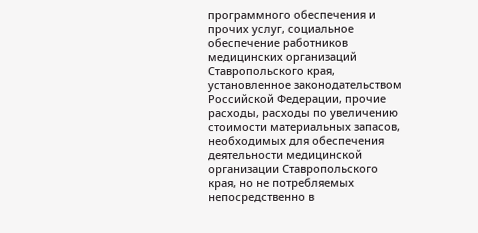программного обеспечения и прочих услуг, социальное обеспечение работников медицинских организаций Ставропольского края, установленное законодательством Российской Федерации, прочие расходы, расходы по увеличению стоимости материальных запасов, необходимых для обеспечения деятельности медицинской организации Ставропольского края, но не потребляемых непосредственно в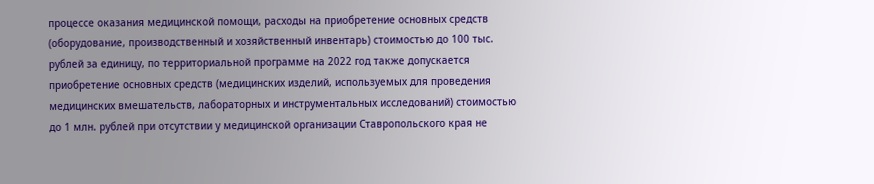процессе оказания медицинской помощи, расходы на приобретение основных средств (оборудование, производственный и хозяйственный инвентарь) стоимостью до 100 тыс. рублей за единицу, по территориальной программе на 2022 год также допускается приобретение основных средств (медицинских изделий, используемых для проведения медицинских вмешательств, лабораторных и инструментальных исследований) стоимостью до 1 млн. рублей при отсутствии у медицинской организации Ставропольского края не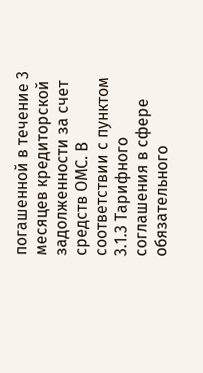погашенной в течение 3 месяцев кредиторской задолженности за счет средств ОМС. В соответствии с пунктом 3.1.3 Тарифного соглашения в сфере обязательного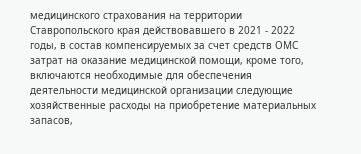медицинского страхования на территории Ставропольского края действовавшего в 2021 - 2022 годы, в состав компенсируемых за счет средств ОМС затрат на оказание медицинской помощи, кроме того, включаются необходимые для обеспечения деятельности медицинской организации следующие хозяйственные расходы на приобретение материальных запасов,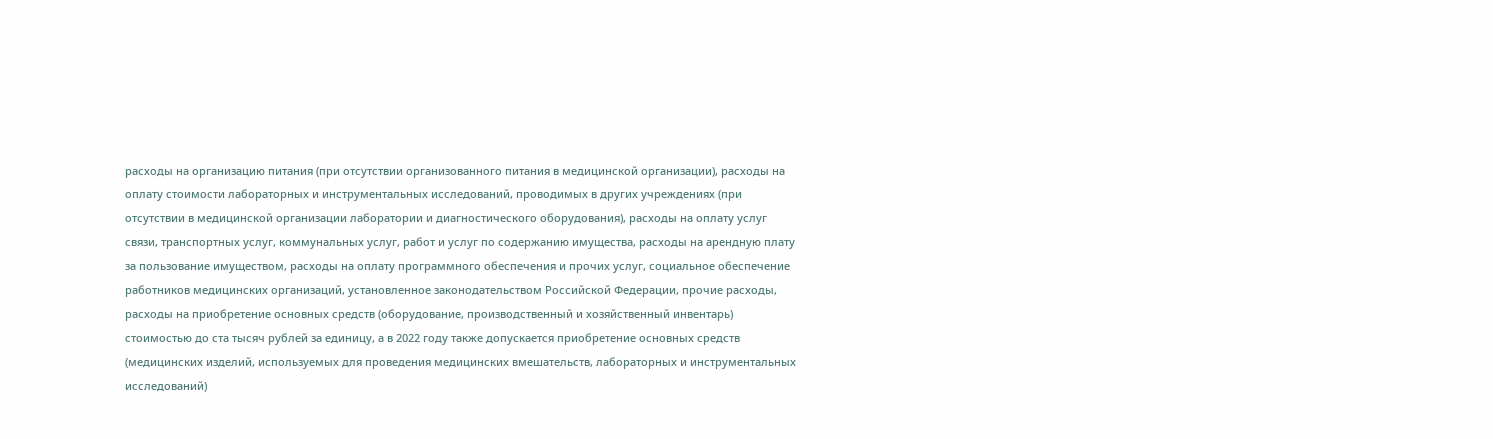расходы на организацию питания (при отсутствии организованного питания в медицинской организации), расходы на оплату стоимости лабораторных и инструментальных исследований, проводимых в других учреждениях (при отсутствии в медицинской организации лаборатории и диагностического оборудования), расходы на оплату услуг связи, транспортных услуг, коммунальных услуг, работ и услуг по содержанию имущества, расходы на арендную плату за пользование имуществом, расходы на оплату программного обеспечения и прочих услуг, социальное обеспечение работников медицинских организаций, установленное законодательством Российской Федерации, прочие расходы, расходы на приобретение основных средств (оборудование, производственный и хозяйственный инвентарь) стоимостью до ста тысяч рублей за единицу, а в 2022 году также допускается приобретение основных средств (медицинских изделий, используемых для проведения медицинских вмешательств, лабораторных и инструментальных исследований)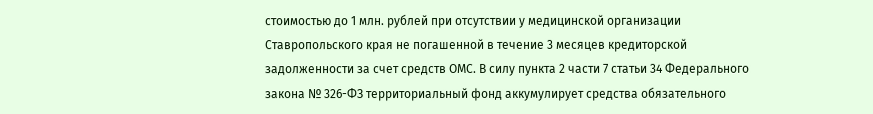стоимостью до 1 млн. рублей при отсутствии у медицинской организации Ставропольского края не погашенной в течение 3 месяцев кредиторской задолженности за счет средств ОМС. В силу пункта 2 части 7 статьи 34 Федерального закона № 326-ФЗ территориальный фонд аккумулирует средства обязательного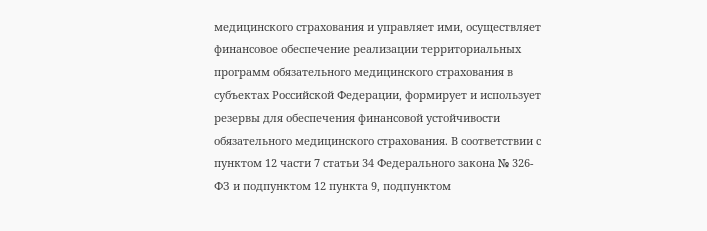медицинского страхования и управляет ими, осуществляет финансовое обеспечение реализации территориальных программ обязательного медицинского страхования в субъектах Российской Федерации, формирует и использует резервы для обеспечения финансовой устойчивости обязательного медицинского страхования. В соответствии с пунктом 12 части 7 статьи 34 Федерального закона № 326-ФЗ и подпунктом 12 пункта 9, подпунктом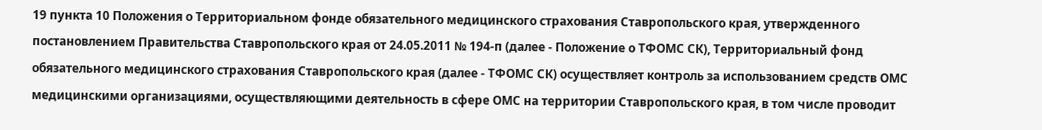19 пункта 10 Положения о Территориальном фонде обязательного медицинского страхования Ставропольского края, утвержденного постановлением Правительства Ставропольского края от 24.05.2011 № 194-п (далее - Положение о ТФОМС СК), Территориальный фонд обязательного медицинского страхования Ставропольского края (далее - ТФОМС СК) осуществляет контроль за использованием средств ОМС медицинскими организациями, осуществляющими деятельность в сфере ОМС на территории Ставропольского края, в том числе проводит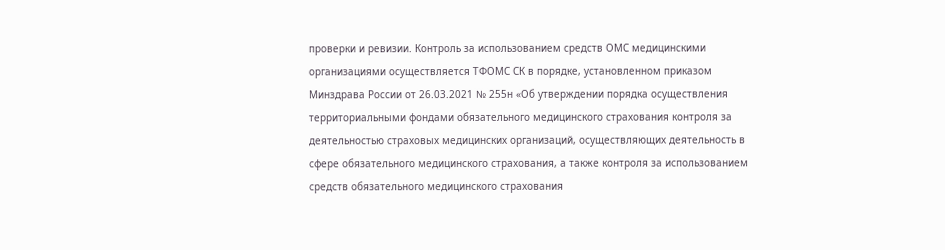проверки и ревизии. Контроль за использованием средств ОМС медицинскими организациями осуществляется ТФОМС СК в порядке, установленном приказом Минздрава России от 26.03.2021 № 255н «Об утверждении порядка осуществления территориальными фондами обязательного медицинского страхования контроля за деятельностью страховых медицинских организаций, осуществляющих деятельность в сфере обязательного медицинского страхования, а также контроля за использованием средств обязательного медицинского страхования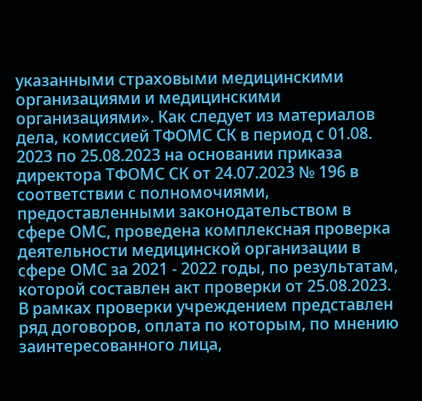указанными страховыми медицинскими организациями и медицинскими организациями». Как следует из материалов дела, комиссией ТФОМС СК в период с 01.08. 2023 по 25.08.2023 на основании приказа директора ТФОМС СК от 24.07.2023 № 196 в соответствии с полномочиями, предоставленными законодательством в сфере ОМС, проведена комплексная проверка деятельности медицинской организации в сфере ОМС за 2021 - 2022 годы, по результатам, которой составлен акт проверки от 25.08.2023. В рамках проверки учреждением представлен ряд договоров, оплата по которым, по мнению заинтересованного лица,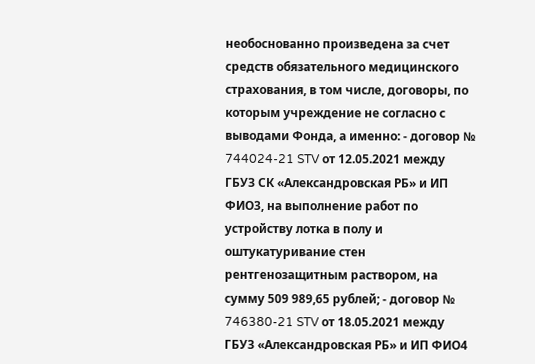необоснованно произведена за счет средств обязательного медицинского страхования, в том числе, договоры, по которым учреждение не согласно с выводами Фонда, а именно: - договор № 744024-21 STV от 12.05.2021 между ГБУЗ СК «Александровская РБ» и ИП ФИО3, на выполнение работ по устройству лотка в полу и оштукатуривание стен рентгенозащитным раствором, на сумму 509 989,65 рублей; - договор № 746380-21 STV от 18.05.2021 между ГБУЗ «Александровская РБ» и ИП ФИО4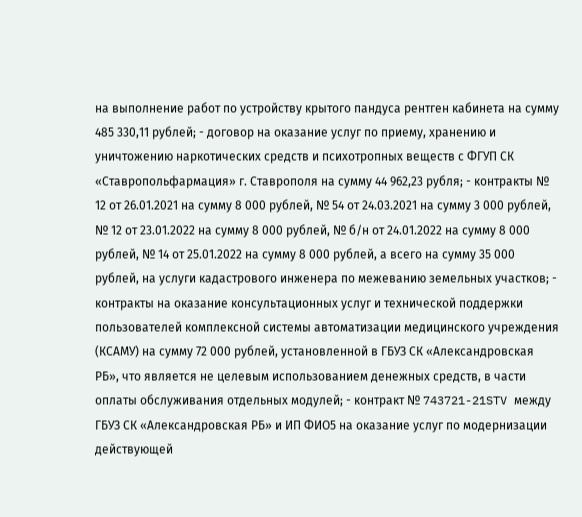на выполнение работ по устройству крытого пандуса рентген кабинета на сумму 485 330,11 рублей; - договор на оказание услуг по приему, хранению и уничтожению наркотических средств и психотропных веществ с ФГУП СК «Ставропольфармация» г. Ставрополя на сумму 44 962,23 рубля; - контракты № 12 от 26.01.2021 на сумму 8 000 рублей, № 54 от 24.03.2021 на сумму 3 000 рублей, № 12 от 23.01.2022 на сумму 8 000 рублей, № б/н от 24.01.2022 на сумму 8 000 рублей, № 14 от 25.01.2022 на сумму 8 000 рублей, а всего на сумму 35 000 рублей, на услуги кадастрового инженера по межеванию земельных участков; - контракты на оказание консультационных услуг и технической поддержки пользователей комплексной системы автоматизации медицинского учреждения (КСАМУ) на сумму 72 000 рублей, установленной в ГБУЗ СК «Александровская РБ», что является не целевым использованием денежных средств, в части оплаты обслуживания отдельных модулей; - контракт № 743721-21STV между ГБУЗ СК «Александровская РБ» и ИП ФИО5 на оказание услуг по модернизации действующей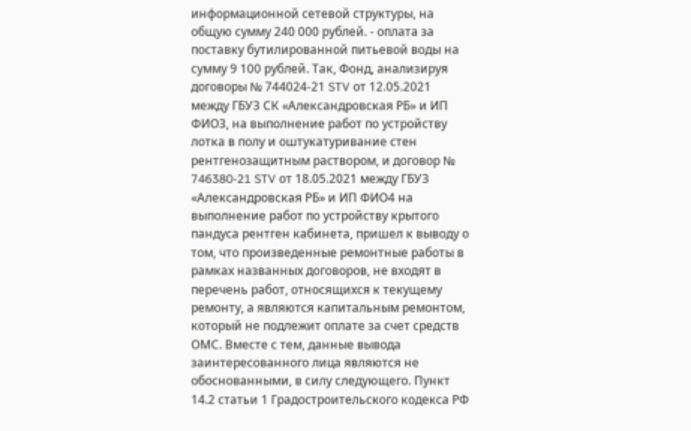информационной сетевой структуры, на общую сумму 240 000 рублей. - оплата за поставку бутилированной питьевой воды на сумму 9 100 рублей. Так, Фонд, анализируя договоры № 744024-21 STV от 12.05.2021 между ГБУЗ СК «Александровская РБ» и ИП ФИО3, на выполнение работ по устройству лотка в полу и оштукатуривание стен рентгенозащитным раствором, и договор № 746380-21 STV от 18.05.2021 между ГБУЗ «Александровская РБ» и ИП ФИО4 на выполнение работ по устройству крытого пандуса рентген кабинета, пришел к выводу о том, что произведенные ремонтные работы в рамках названных договоров, не входят в перечень работ, относящихся к текущему ремонту, а являются капитальным ремонтом, который не подлежит оплате за счет средств ОМС. Вместе с тем, данные вывода заинтересованного лица являются не обоснованными, в силу следующего. Пункт 14.2 статьи 1 Градостроительского кодекса РФ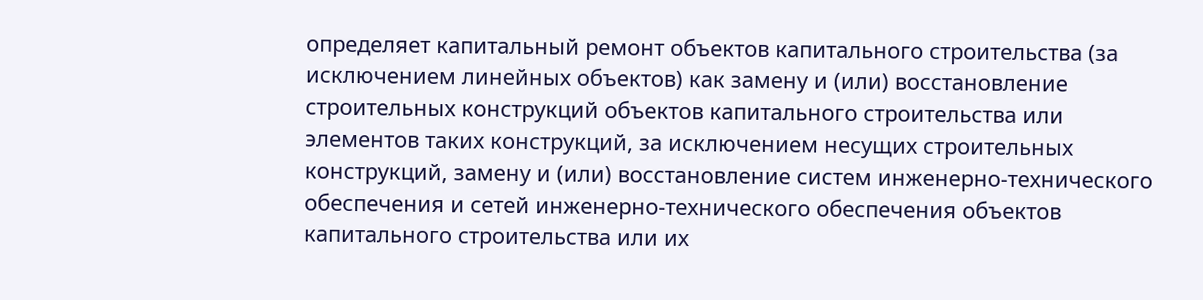определяет капитальный ремонт объектов капитального строительства (за исключением линейных объектов) как замену и (или) восстановление строительных конструкций объектов капитального строительства или элементов таких конструкций, за исключением несущих строительных конструкций, замену и (или) восстановление систем инженерно-технического обеспечения и сетей инженерно-технического обеспечения объектов капитального строительства или их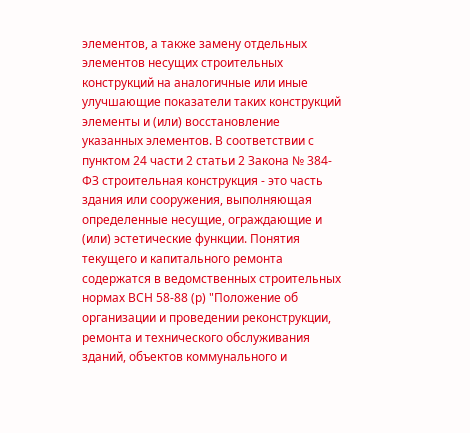элементов, а также замену отдельных элементов несущих строительных конструкций на аналогичные или иные улучшающие показатели таких конструкций элементы и (или) восстановление указанных элементов. В соответствии с пунктом 24 части 2 статьи 2 Закона № 384-ФЗ строительная конструкция - это часть здания или сооружения, выполняющая определенные несущие, ограждающие и (или) эстетические функции. Понятия текущего и капитального ремонта содержатся в ведомственных строительных нормах ВСН 58-88 (р) "Положение об организации и проведении реконструкции, ремонта и технического обслуживания зданий, объектов коммунального и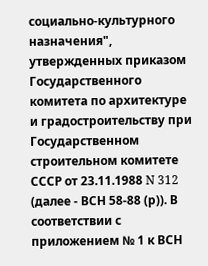социально-культурного назначения", утвержденных приказом Государственного комитета по архитектуре и градостроительству при Государственном строительном комитете СССР от 23.11.1988 N 312 (далее - ВСН 58-88 (р)). В соответствии с приложением № 1 к ВСН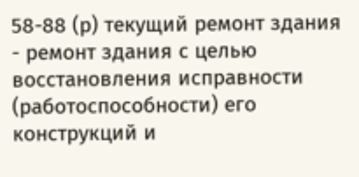58-88 (р) текущий ремонт здания - ремонт здания с целью восстановления исправности (работоспособности) его конструкций и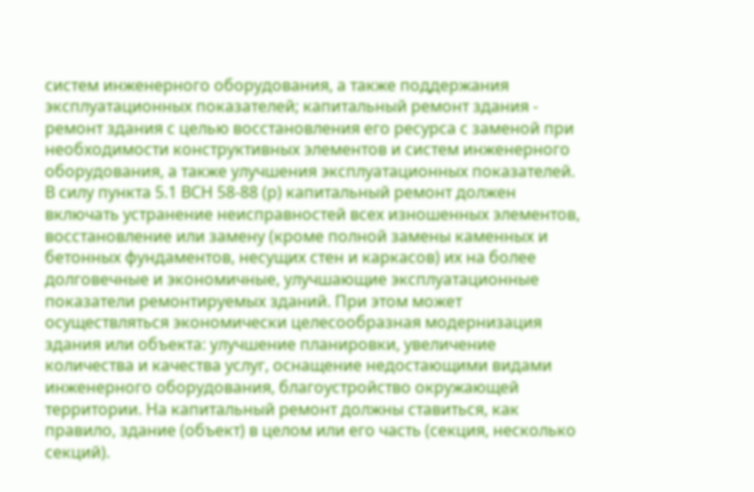систем инженерного оборудования, а также поддержания эксплуатационных показателей; капитальный ремонт здания - ремонт здания с целью восстановления его ресурса с заменой при необходимости конструктивных элементов и систем инженерного оборудования, а также улучшения эксплуатационных показателей. В силу пункта 5.1 ВСН 58-88 (р) капитальный ремонт должен включать устранение неисправностей всех изношенных элементов, восстановление или замену (кроме полной замены каменных и бетонных фундаментов, несущих стен и каркасов) их на более долговечные и экономичные, улучшающие эксплуатационные показатели ремонтируемых зданий. При этом может осуществляться экономически целесообразная модернизация здания или объекта: улучшение планировки, увеличение количества и качества услуг, оснащение недостающими видами инженерного оборудования, благоустройство окружающей территории. На капитальный ремонт должны ставиться, как правило, здание (объект) в целом или его часть (секция, несколько секций).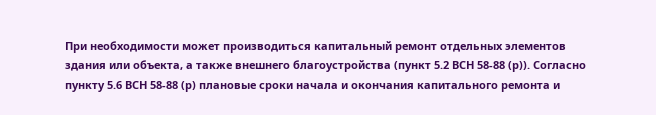При необходимости может производиться капитальный ремонт отдельных элементов здания или объекта, а также внешнего благоустройства (пункт 5.2 ВСН 58-88 (р)). Согласно пункту 5.6 ВСН 58-88 (р) плановые сроки начала и окончания капитального ремонта и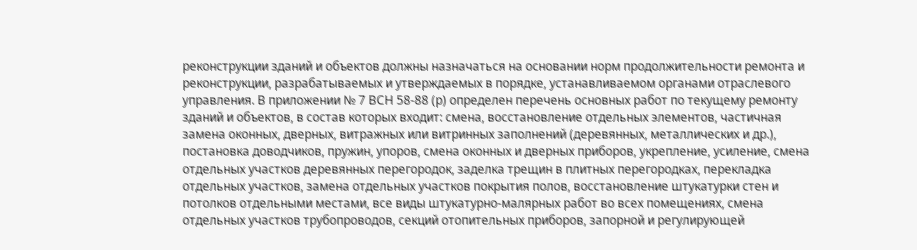реконструкции зданий и объектов должны назначаться на основании норм продолжительности ремонта и реконструкции, разрабатываемых и утверждаемых в порядке, устанавливаемом органами отраслевого управления. В приложении № 7 ВСН 58-88 (р) определен перечень основных работ по текущему ремонту зданий и объектов, в состав которых входит: смена, восстановление отдельных элементов, частичная замена оконных, дверных, витражных или витринных заполнений (деревянных, металлических и др.), постановка доводчиков, пружин, упоров, смена оконных и дверных приборов, укрепление, усиление, смена отдельных участков деревянных перегородок, заделка трещин в плитных перегородках, перекладка отдельных участков, замена отдельных участков покрытия полов, восстановление штукатурки стен и потолков отдельными местами, все виды штукатурно-малярных работ во всех помещениях, смена отдельных участков трубопроводов, секций отопительных приборов, запорной и регулирующей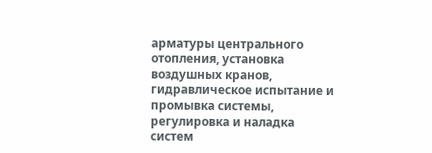арматуры центрального отопления, установка воздушных кранов, гидравлическое испытание и промывка системы, регулировка и наладка систем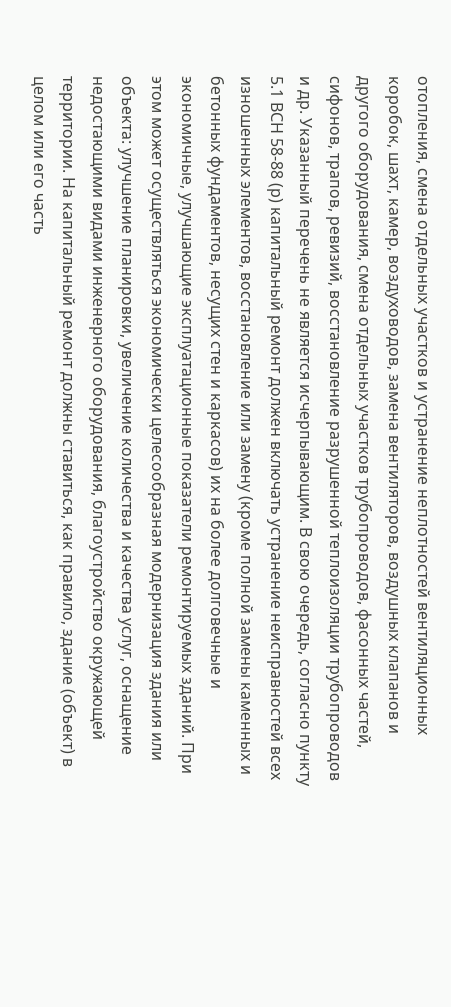отопления, смена отдельных участков и устранение неплотностей вентиляционных коробок, шахт, камер, воздуховодов, замена вентиляторов, воздушных клапанов и другого оборудования, смена отдельных участков трубопроводов, фасонных частей, сифонов, трапов, ревизий, восстановление разрушенной теплоизоляции трубопроводов и др. Указанный перечень не является исчерпывающим. В свою очередь, согласно пункту 5.1 ВСН 58-88 (р) капитальный ремонт должен включать устранение неисправностей всех изношенных элементов, восстановление или замену (кроме полной замены каменных и бетонных фундаментов, несущих стен и каркасов) их на более долговечные и экономичные, улучшающие эксплуатационные показатели ремонтируемых зданий. При этом может осуществляться экономически целесообразная модернизация здания или объекта: улучшение планировки, увеличение количества и качества услуг, оснащение недостающими видами инженерного оборудования, благоустройство окружающей территории. На капитальный ремонт должны ставиться, как правило, здание (объект) в целом или его часть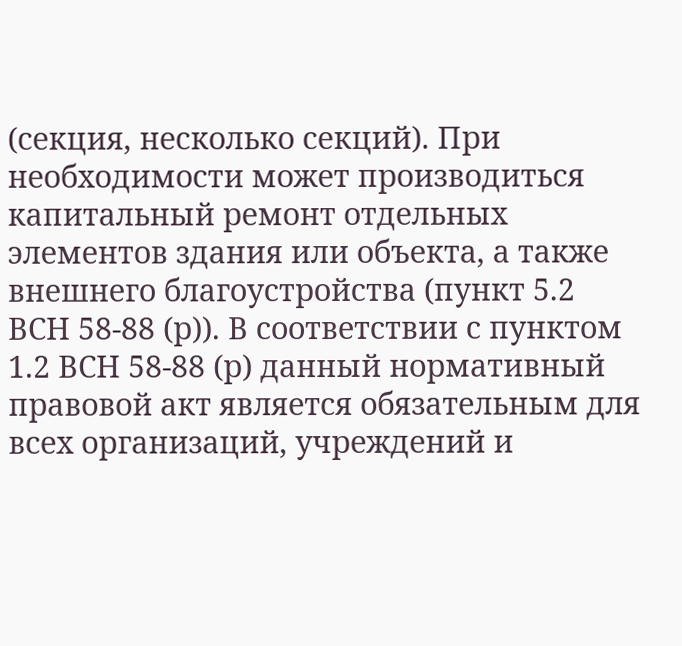(секция, несколько секций). При необходимости может производиться капитальный ремонт отдельных элементов здания или объекта, а также внешнего благоустройства (пункт 5.2 ВСН 58-88 (р)). В соответствии с пунктом 1.2 ВСН 58-88 (р) данный нормативный правовой акт является обязательным для всех организаций, учреждений и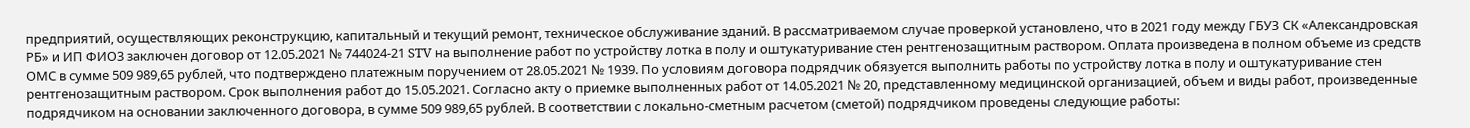предприятий, осуществляющих реконструкцию, капитальный и текущий ремонт, техническое обслуживание зданий. В рассматриваемом случае проверкой установлено, что в 2021 году между ГБУЗ СК «Александровская РБ» и ИП ФИО3 заключен договор от 12.05.2021 № 744024-21 STV на выполнение работ по устройству лотка в полу и оштукатуривание стен рентгенозащитным раствором. Оплата произведена в полном объеме из средств ОМС в сумме 509 989,65 рублей, что подтверждено платежным поручением от 28.05.2021 № 1939. По условиям договора подрядчик обязуется выполнить работы по устройству лотка в полу и оштукатуривание стен рентгенозащитным раствором. Срок выполнения работ до 15.05.2021. Согласно акту о приемке выполненных работ от 14.05.2021 № 20, представленному медицинской организацией, объем и виды работ, произведенные подрядчиком на основании заключенного договора, в сумме 509 989,65 рублей. В соответствии с локально-сметным расчетом (сметой) подрядчиком проведены следующие работы: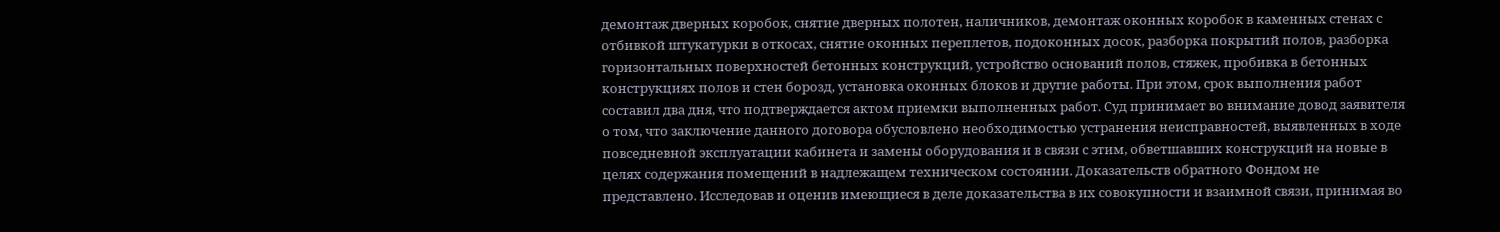демонтаж дверных коробок, снятие дверных полотен, наличников, демонтаж оконных коробок в каменных стенах с отбивкой штукатурки в откосах, снятие оконных переплетов, подоконных досок, разборка покрытий полов, разборка горизонтальных поверхностей бетонных конструкций, устройство оснований полов, стяжек, пробивка в бетонных конструкциях полов и стен борозд, установка оконных блоков и другие работы. При этом, срок выполнения работ составил два дня, что подтверждается актом приемки выполненных работ. Суд принимает во внимание довод заявителя о том, что заключение данного договора обусловлено необходимостью устранения неисправностей, выявленных в ходе повседневной эксплуатации кабинета и замены оборудования и в связи с этим, обветшавших конструкций на новые в целях содержания помещений в надлежащем техническом состоянии. Доказательств обратного Фондом не представлено. Исследовав и оценив имеющиеся в деле доказательства в их совокупности и взаимной связи, принимая во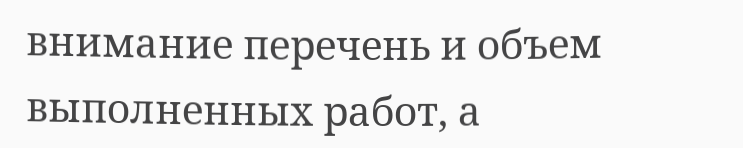внимание перечень и объем выполненных работ, а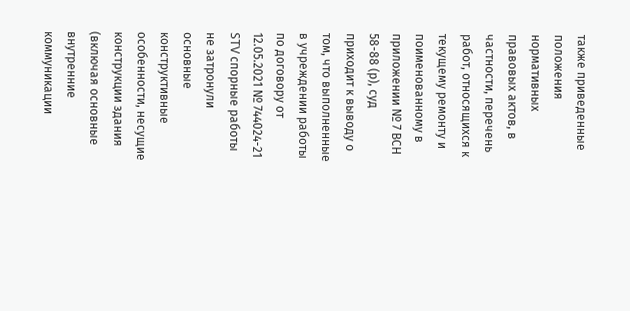также приведенные положения нормативных правовых актов, в частности, перечень работ, относящихся к текущему ремонту и поименованному в приложении № 7 ВСН 58-88 (р), суд приходит к выводу о том, что выполненные в учреждении работы по договору от 12.05.2021 № 744024-21 STV спорные работы не затронули основные конструктивные особенности, несущие конструкции здания (включая основные внутренние коммуникации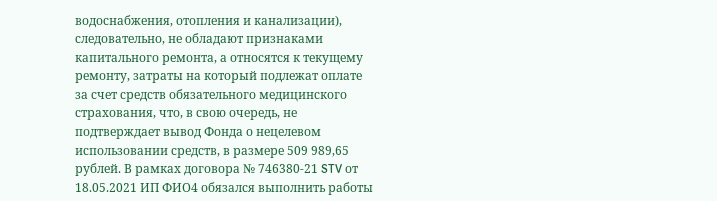водоснабжения, отопления и канализации), следовательно, не обладают признаками капитального ремонта, а относятся к текущему ремонту, затраты на который подлежат оплате за счет средств обязательного медицинского страхования, что, в свою очередь, не подтверждает вывод Фонда о нецелевом использовании средств, в размере 509 989,65 рублей. В рамках договора № 746380-21 STV от 18.05.2021 ИП ФИО4 обязался выполнить работы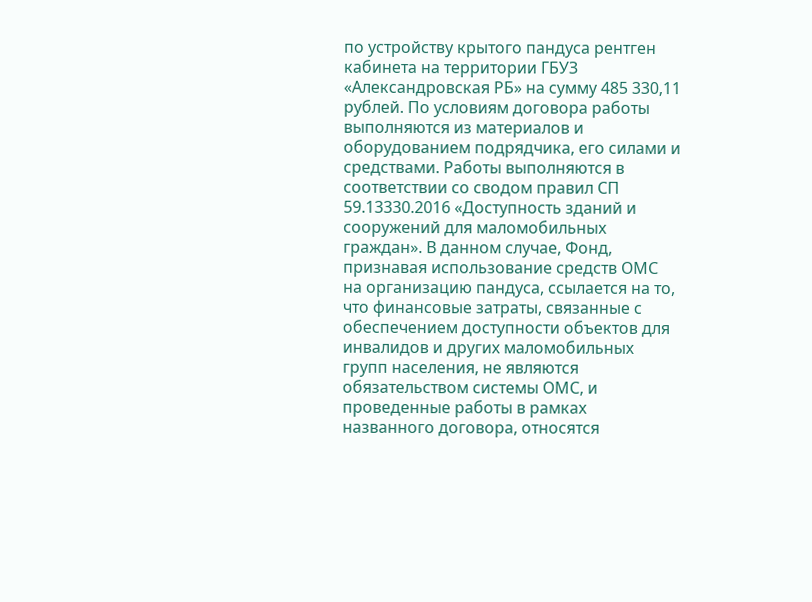по устройству крытого пандуса рентген кабинета на территории ГБУЗ «Александровская РБ» на сумму 485 330,11 рублей. По условиям договора работы выполняются из материалов и оборудованием подрядчика, его силами и средствами. Работы выполняются в соответствии со сводом правил СП 59.13330.2016 «Доступность зданий и сооружений для маломобильных граждан». В данном случае, Фонд, признавая использование средств ОМС на организацию пандуса, ссылается на то, что финансовые затраты, связанные с обеспечением доступности объектов для инвалидов и других маломобильных групп населения, не являются обязательством системы ОМС, и проведенные работы в рамках названного договора, относятся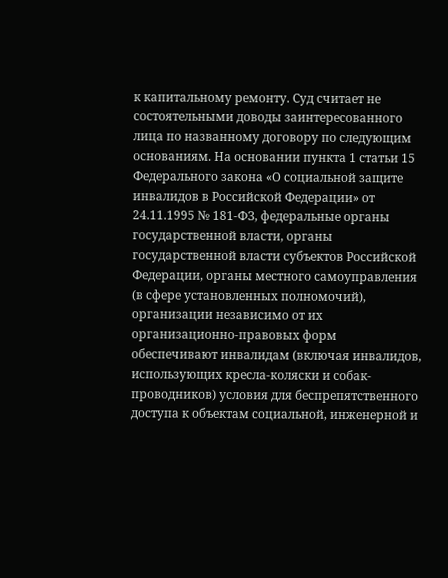к капитальному ремонту. Суд считает не состоятельными доводы заинтересованного лица по названному договору по следующим основаниям. На основании пункта 1 статьи 15 Федерального закона «О социальной защите инвалидов в Российской Федерации» от 24.11.1995 № 181-ФЗ, федеральные органы государственной власти, органы государственной власти субъектов Российской Федерации, органы местного самоуправления (в сфере установленных полномочий), организации независимо от их организационно-правовых форм обеспечивают инвалидам (включая инвалидов, использующих кресла-коляски и собак-проводников) условия для беспрепятственного доступа к объектам социальной, инженерной и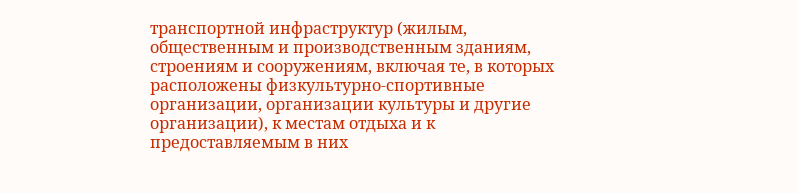транспортной инфраструктур (жилым, общественным и производственным зданиям, строениям и сооружениям, включая те, в которых расположены физкультурно-спортивные организации, организации культуры и другие организации), к местам отдыха и к предоставляемым в них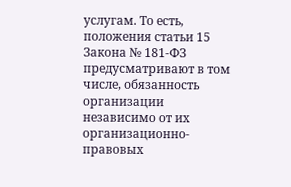услугам. То есть, положения статьи 15 Закона № 181-ФЗ предусматривают в том числе, обязанность организации независимо от их организационно-правовых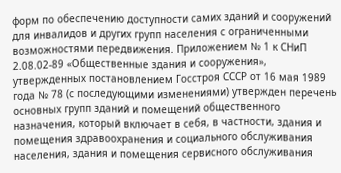форм по обеспечению доступности самих зданий и сооружений для инвалидов и других групп населения с ограниченными возможностями передвижения. Приложением № 1 к СНиП 2.08.02-89 «Общественные здания и сооружения», утвержденных постановлением Госстроя СССР от 16 мая 1989 года № 78 (с последующими изменениями) утвержден перечень основных групп зданий и помещений общественного назначения, который включает в себя, в частности, здания и помещения здравоохранения и социального обслуживания населения, здания и помещения сервисного обслуживания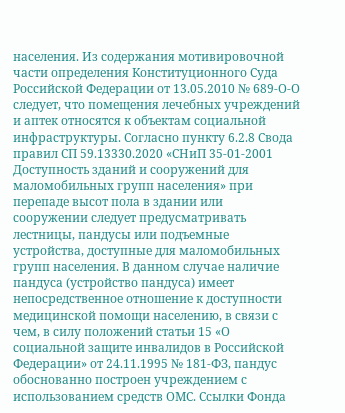населения. Из содержания мотивировочной части определения Конституционного Суда Российской Федерации от 13.05.2010 № 689-О-О следует, что помещения лечебных учреждений и аптек относятся к объектам социальной инфраструктуры. Согласно пункту 6.2.8 Свода правил СП 59.13330.2020 «СНиП 35-01-2001 Доступность зданий и сооружений для маломобильных групп населения» при перепаде высот пола в здании или сооружении следует предусматривать лестницы, пандусы или подъемные устройства, доступные для маломобильных групп населения. В данном случае наличие пандуса (устройство пандуса) имеет непосредственное отношение к доступности медицинской помощи населению, в связи с чем, в силу положений статьи 15 «О социальной защите инвалидов в Российской Федерации» от 24.11.1995 № 181-ФЗ, пандус обоснованно построен учреждением с использованием средств ОМС. Ссылки Фонда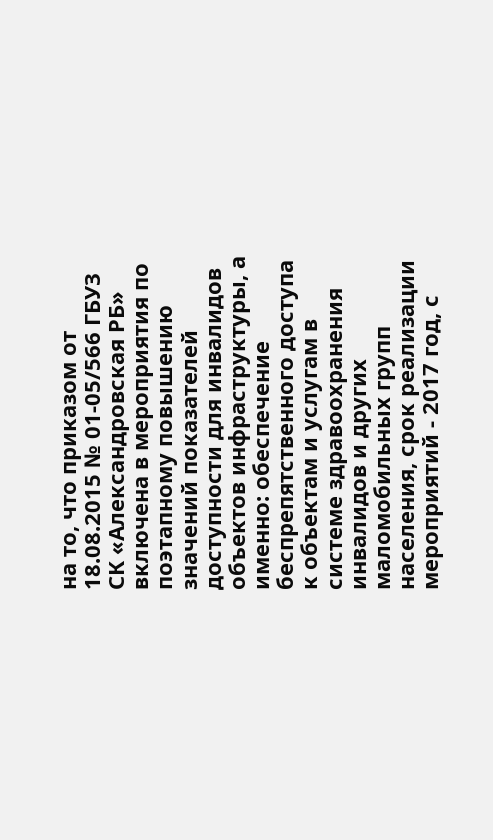на то, что приказом от 18.08.2015 № 01-05/566 ГБУЗ СК «Александровская РБ» включена в мероприятия по поэтапному повышению значений показателей доступности для инвалидов объектов инфраструктуры, а именно: обеспечение беспрепятственного доступа к объектам и услугам в системе здравоохранения инвалидов и других маломобильных групп населения, срок реализации мероприятий - 2017 год, с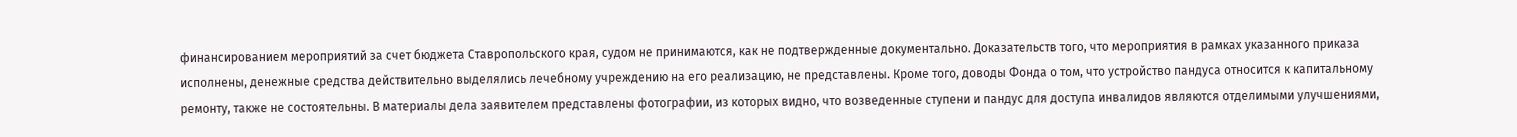финансированием мероприятий за счет бюджета Ставропольского края, судом не принимаются, как не подтвержденные документально. Доказательств того, что мероприятия в рамках указанного приказа исполнены, денежные средства действительно выделялись лечебному учреждению на его реализацию, не представлены. Кроме того, доводы Фонда о том, что устройство пандуса относится к капитальному ремонту, также не состоятельны. В материалы дела заявителем представлены фотографии, из которых видно, что возведенные ступени и пандус для доступа инвалидов являются отделимыми улучшениями,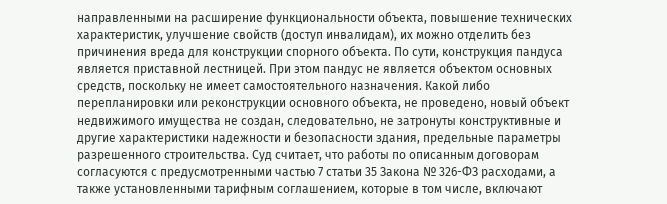направленными на расширение функциональности объекта, повышение технических характеристик, улучшение свойств (доступ инвалидам), их можно отделить без причинения вреда для конструкции спорного объекта. По сути, конструкция пандуса является приставной лестницей. При этом пандус не является объектом основных средств, поскольку не имеет самостоятельного назначения. Какой либо перепланировки или реконструкции основного объекта, не проведено, новый объект недвижимого имущества не создан, следовательно, не затронуты конструктивные и другие характеристики надежности и безопасности здания, предельные параметры разрешенного строительства. Суд считает, что работы по описанным договорам согласуются с предусмотренными частью 7 статьи 35 Закона № 326-ФЗ расходами, а также установленными тарифным соглашением, которые в том числе, включают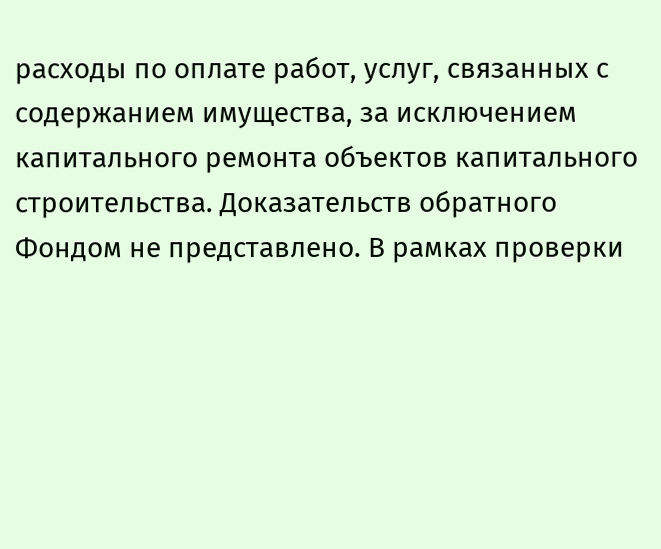расходы по оплате работ, услуг, связанных с содержанием имущества, за исключением капитального ремонта объектов капитального строительства. Доказательств обратного Фондом не представлено. В рамках проверки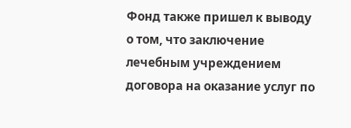Фонд также пришел к выводу о том, что заключение лечебным учреждением договора на оказание услуг по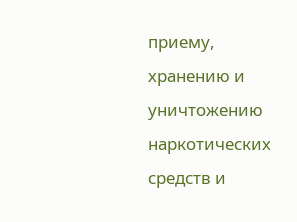приему, хранению и уничтожению наркотических средств и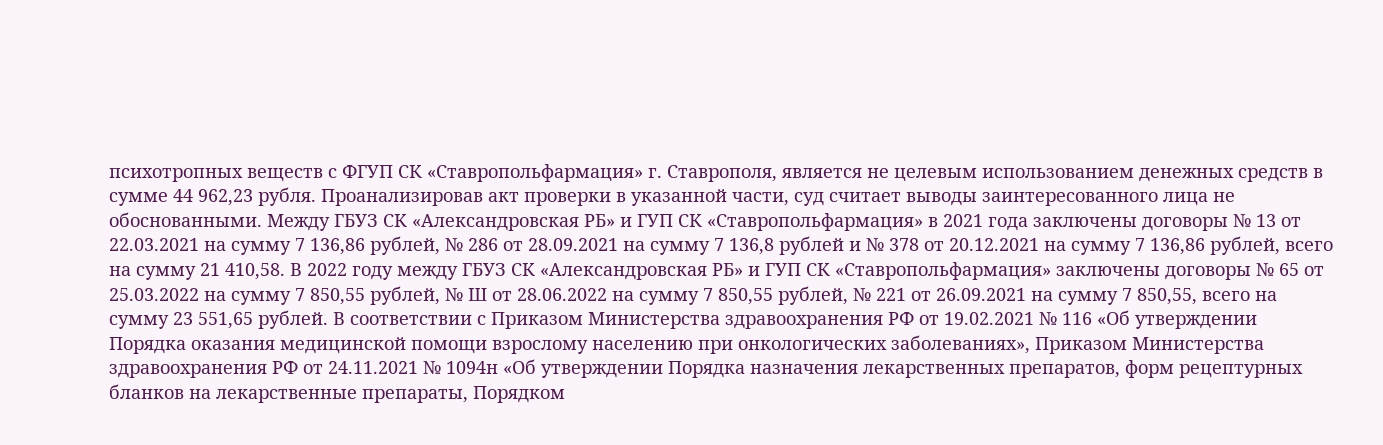психотропных веществ с ФГУП СК «Ставропольфармация» г. Ставрополя, является не целевым использованием денежных средств в сумме 44 962,23 рубля. Проанализировав акт проверки в указанной части, суд считает выводы заинтересованного лица не обоснованными. Между ГБУЗ СК «Александровская РБ» и ГУП СК «Ставропольфармация» в 2021 года заключены договоры № 13 от 22.03.2021 на сумму 7 136,86 рублей, № 286 от 28.09.2021 на сумму 7 136,8 рублей и № 378 от 20.12.2021 на сумму 7 136,86 рублей, всего на сумму 21 410,58. В 2022 году между ГБУЗ СК «Александровская РБ» и ГУП СК «Ставропольфармация» заключены договоры № 65 от 25.03.2022 на сумму 7 850,55 рублей, № Ш от 28.06.2022 на сумму 7 850,55 рублей, № 221 от 26.09.2021 на сумму 7 850,55, всего на сумму 23 551,65 рублей. В соответствии с Приказом Министерства здравоохранения РФ от 19.02.2021 № 116 «Об утверждении Порядка оказания медицинской помощи взрослому населению при онкологических заболеваниях», Приказом Министерства здравоохранения РФ от 24.11.2021 № 1094н «Об утверждении Порядка назначения лекарственных препаратов, форм рецептурных бланков на лекарственные препараты, Порядком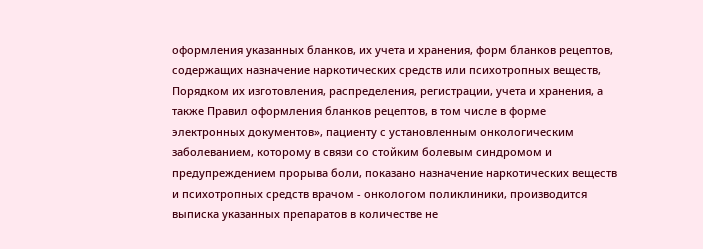оформления указанных бланков, их учета и хранения, форм бланков рецептов, содержащих назначение наркотических средств или психотропных веществ, Порядком их изготовления, распределения, регистрации, учета и хранения, а также Правил оформления бланков рецептов, в том числе в форме электронных документов», пациенту с установленным онкологическим заболеванием, которому в связи со стойким болевым синдромом и предупреждением прорыва боли, показано назначение наркотических веществ и психотропных средств врачом - онкологом поликлиники, производится выписка указанных препаратов в количестве не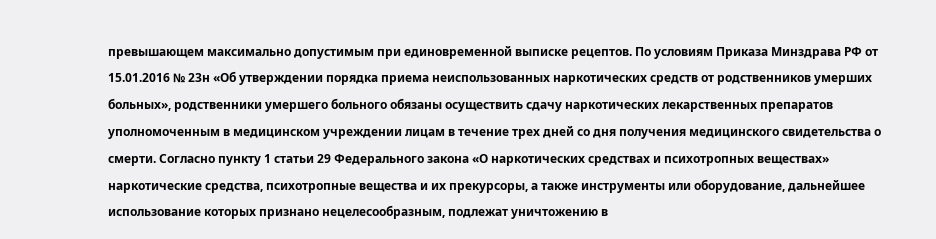превышающем максимально допустимым при единовременной выписке рецептов. По условиям Приказа Минздрава РФ от 15.01.2016 № 23н «Об утверждении порядка приема неиспользованных наркотических средств от родственников умерших больных», родственники умершего больного обязаны осуществить сдачу наркотических лекарственных препаратов уполномоченным в медицинском учреждении лицам в течение трех дней со дня получения медицинского свидетельства о смерти. Согласно пункту 1 статьи 29 Федерального закона «О наркотических средствах и психотропных веществах» наркотические средства, психотропные вещества и их прекурсоры, а также инструменты или оборудование, дальнейшее использование которых признано нецелесообразным, подлежат уничтожению в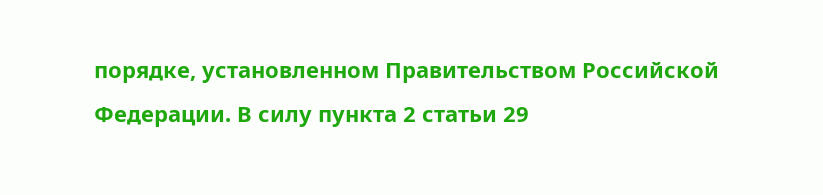порядке, установленном Правительством Российской Федерации. В силу пункта 2 статьи 29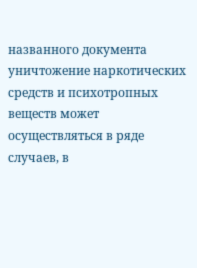названного документа уничтожение наркотических средств и психотропных веществ может осуществляться в ряде случаев, в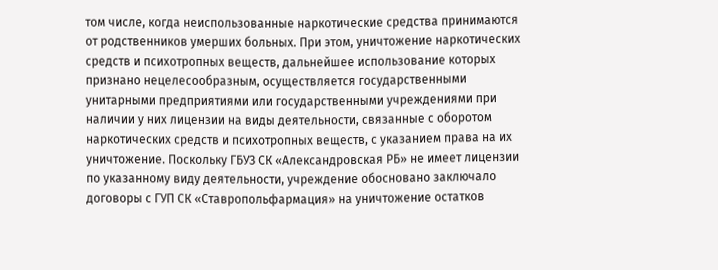том числе, когда неиспользованные наркотические средства принимаются от родственников умерших больных. При этом, уничтожение наркотических средств и психотропных веществ, дальнейшее использование которых признано нецелесообразным, осуществляется государственными унитарными предприятиями или государственными учреждениями при наличии у них лицензии на виды деятельности, связанные с оборотом наркотических средств и психотропных веществ, с указанием права на их уничтожение. Поскольку ГБУЗ СК «Александровская РБ» не имеет лицензии по указанному виду деятельности, учреждение обосновано заключало договоры с ГУП СК «Ставропольфармация» на уничтожение остатков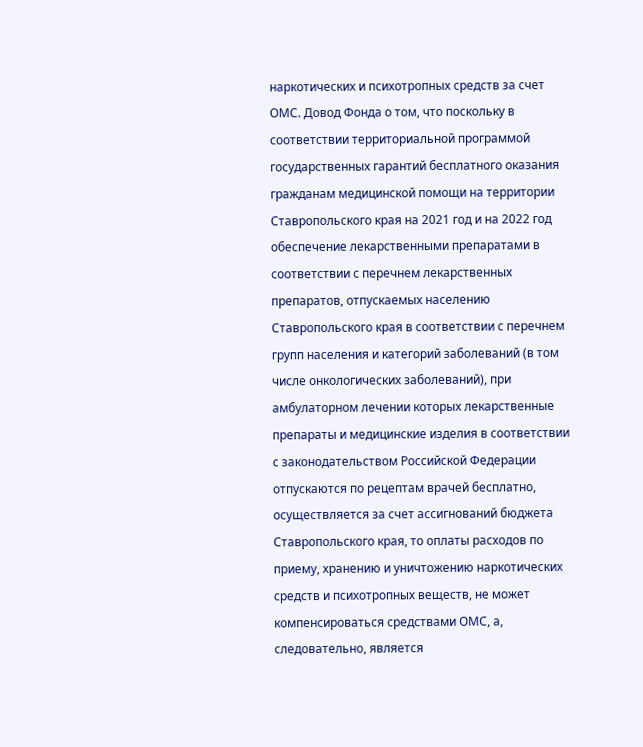наркотических и психотропных средств за счет ОМС. Довод Фонда о том, что поскольку в соответствии территориальной программой государственных гарантий бесплатного оказания гражданам медицинской помощи на территории Ставропольского края на 2021 год и на 2022 год обеспечение лекарственными препаратами в соответствии с перечнем лекарственных препаратов, отпускаемых населению Ставропольского края в соответствии с перечнем групп населения и категорий заболеваний (в том числе онкологических заболеваний), при амбулаторном лечении которых лекарственные препараты и медицинские изделия в соответствии с законодательством Российской Федерации отпускаются по рецептам врачей бесплатно, осуществляется за счет ассигнований бюджета Ставропольского края, то оплаты расходов по приему, хранению и уничтожению наркотических средств и психотропных веществ, не может компенсироваться средствами ОМС, а, следовательно, является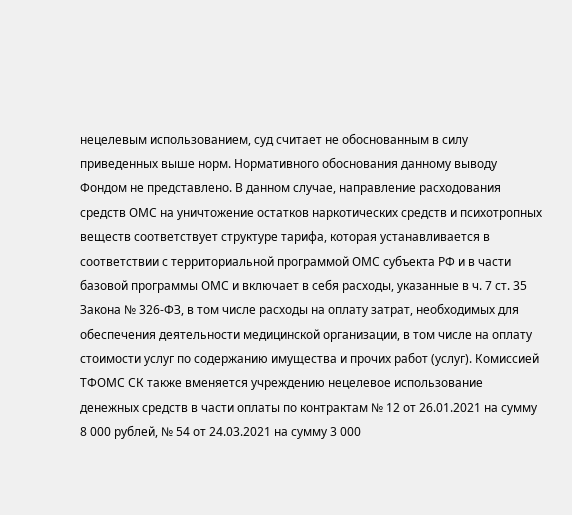нецелевым использованием, суд считает не обоснованным в силу приведенных выше норм. Нормативного обоснования данному выводу Фондом не представлено. В данном случае, направление расходования средств ОМС на уничтожение остатков наркотических средств и психотропных веществ соответствует структуре тарифа, которая устанавливается в соответствии с территориальной программой ОМС субъекта РФ и в части базовой программы ОМС и включает в себя расходы, указанные в ч. 7 ст. 35 Закона № 326-ФЗ, в том числе расходы на оплату затрат, необходимых для обеспечения деятельности медицинской организации, в том числе на оплату стоимости услуг по содержанию имущества и прочих работ (услуг). Комиссией ТФОМС СК также вменяется учреждению нецелевое использование денежных средств в части оплаты по контрактам № 12 от 26.01.2021 на сумму 8 000 рублей, № 54 от 24.03.2021 на сумму 3 000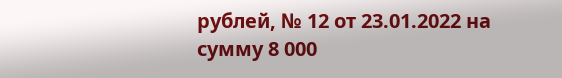рублей, № 12 от 23.01.2022 на сумму 8 000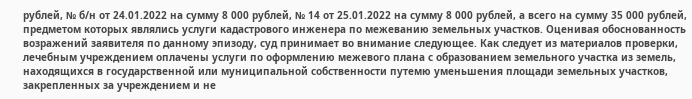рублей, № б/н от 24.01.2022 на сумму 8 000 рублей, № 14 от 25.01.2022 на сумму 8 000 рублей, а всего на сумму 35 000 рублей, предметом которых являлись услуги кадастрового инженера по межеванию земельных участков. Оценивая обоснованность возражений заявителя по данному эпизоду, суд принимает во внимание следующее. Как следует из материалов проверки, лечебным учреждением оплачены услуги по оформлению межевого плана с образованием земельного участка из земель, находящихся в государственной или муниципальной собственности путемю уменьшения площади земельных участков, закрепленных за учреждением и не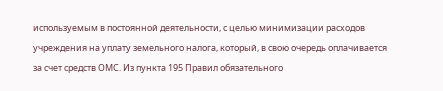используемым в постоянной деятельности, с целью минимизации расходов учреждения на уплату земельного налога, который, в свою очередь оплачивается за счет средств ОМС. Из пункта 195 Правил обязательного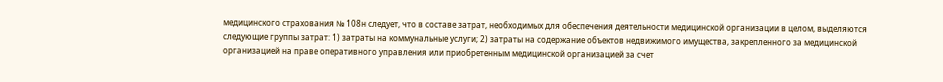медицинского страхования № 108н следует, что в составе затрат, необходимых для обеспечения деятельности медицинской организации в целом, выделяются следующие группы затрат: 1) затраты на коммунальные услуги; 2) затраты на содержание объектов недвижимого имущества, закрепленного за медицинской организацией на праве оперативного управления или приобретенным медицинской организацией за счет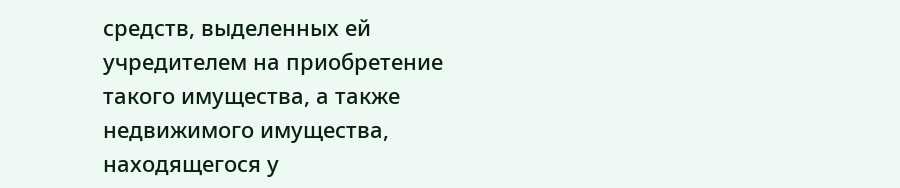средств, выделенных ей учредителем на приобретение такого имущества, а также недвижимого имущества, находящегося у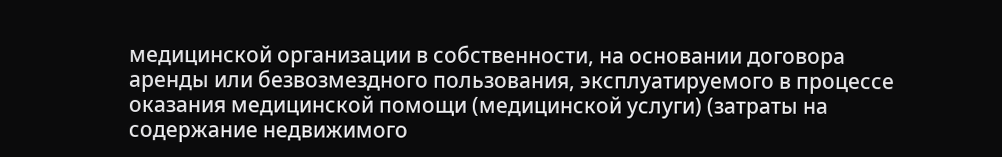медицинской организации в собственности, на основании договора аренды или безвозмездного пользования, эксплуатируемого в процессе оказания медицинской помощи (медицинской услуги) (затраты на содержание недвижимого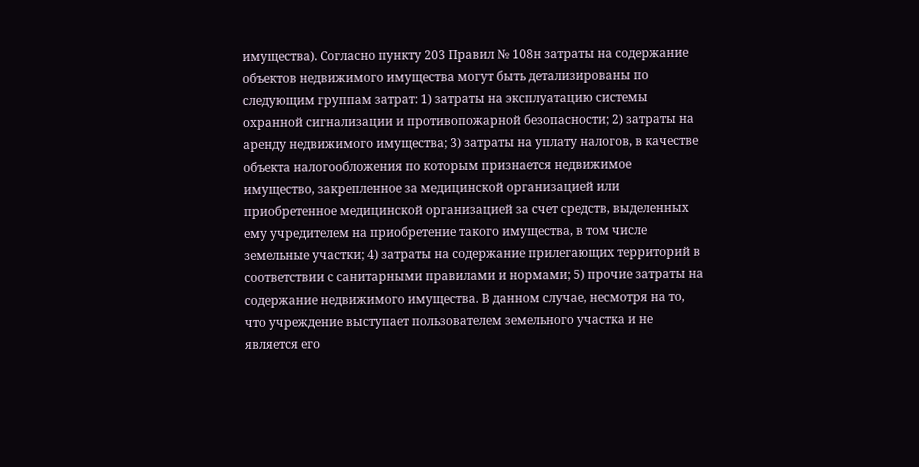имущества). Согласно пункту 203 Правил № 108н затраты на содержание объектов недвижимого имущества могут быть детализированы по следующим группам затрат: 1) затраты на эксплуатацию системы охранной сигнализации и противопожарной безопасности; 2) затраты на аренду недвижимого имущества; 3) затраты на уплату налогов, в качестве объекта налогообложения по которым признается недвижимое имущество, закрепленное за медицинской организацией или приобретенное медицинской организацией за счет средств, выделенных ему учредителем на приобретение такого имущества, в том числе земельные участки; 4) затраты на содержание прилегающих территорий в соответствии с санитарными правилами и нормами; 5) прочие затраты на содержание недвижимого имущества. В данном случае, несмотря на то, что учреждение выступает пользователем земельного участка и не является его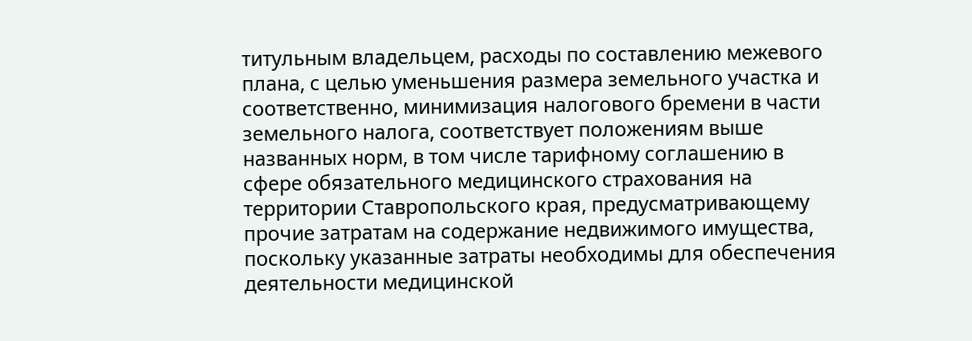титульным владельцем, расходы по составлению межевого плана, с целью уменьшения размера земельного участка и соответственно, минимизация налогового бремени в части земельного налога, соответствует положениям выше названных норм, в том числе тарифному соглашению в сфере обязательного медицинского страхования на территории Ставропольского края, предусматривающему прочие затратам на содержание недвижимого имущества, поскольку указанные затраты необходимы для обеспечения деятельности медицинской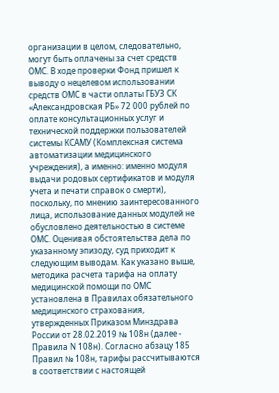организации в целом, следовательно, могут быть оплачены за счет средств ОМС. В ходе проверки Фонд пришел к выводу о нецелевом использовании средств ОМС в части оплаты ГБУЗ СК «Александровская РБ» 72 000 рублей по оплате консультационных услуг и технической поддержки пользователей системы КСАМУ (Комплексная система автоматизации медицинского учреждения), а именно: именно модуля выдачи родовых сертификатов и модуля учета и печати справок о смерти), поскольку, по мнению заинтересованного лица, использование данных модулей не обусловлено деятельностью в системе ОМС. Оценивая обстоятельства дела по указанному эпизоду, суд приходит к следующим выводам. Как указано выше, методика расчета тарифа на оплату медицинской помощи по ОМС установлена в Правилах обязательного медицинского страхования, утвержденных Приказом Минздрава России от 28.02.2019 № 108н (далее - Правила N 108н). Согласно абзацу 185 Правил № 108н, тарифы рассчитываются в соответствии с настоящей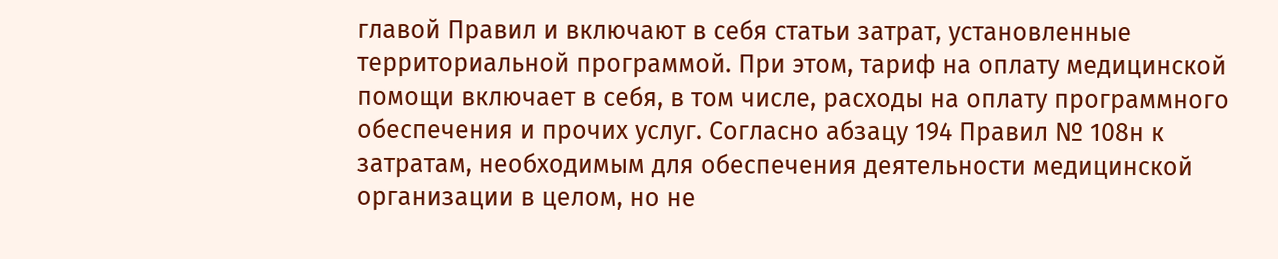главой Правил и включают в себя статьи затрат, установленные территориальной программой. При этом, тариф на оплату медицинской помощи включает в себя, в том числе, расходы на оплату программного обеспечения и прочих услуг. Согласно абзацу 194 Правил № 108н к затратам, необходимым для обеспечения деятельности медицинской организации в целом, но не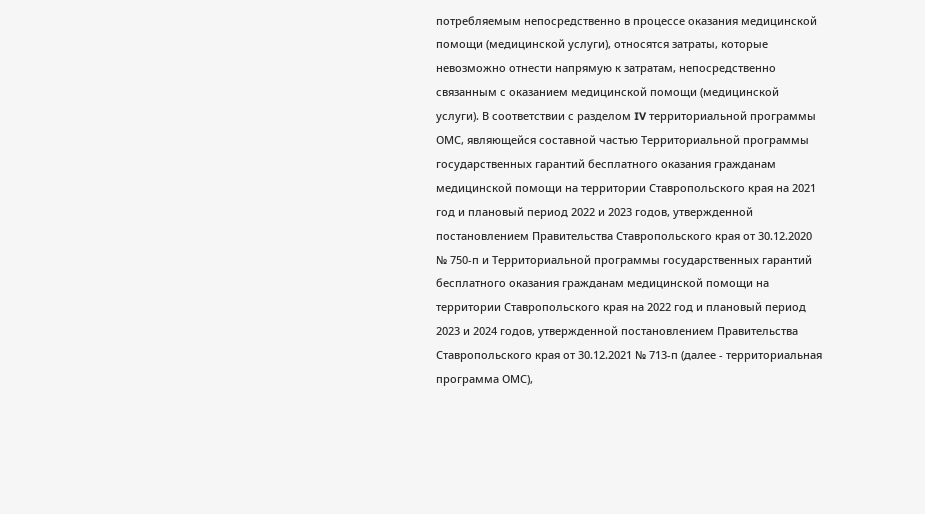потребляемым непосредственно в процессе оказания медицинской помощи (медицинской услуги), относятся затраты, которые невозможно отнести напрямую к затратам, непосредственно связанным с оказанием медицинской помощи (медицинской услуги). В соответствии с разделом IV территориальной программы ОМС, являющейся составной частью Территориальной программы государственных гарантий бесплатного оказания гражданам медицинской помощи на территории Ставропольского края на 2021 год и плановый период 2022 и 2023 годов, утвержденной постановлением Правительства Ставропольского края от 30.12.2020 № 750-п и Территориальной программы государственных гарантий бесплатного оказания гражданам медицинской помощи на территории Ставропольского края на 2022 год и плановый период 2023 и 2024 годов, утвержденной постановлением Правительства Ставропольского края от 30.12.2021 № 713-п (далее - территориальная программа ОМС),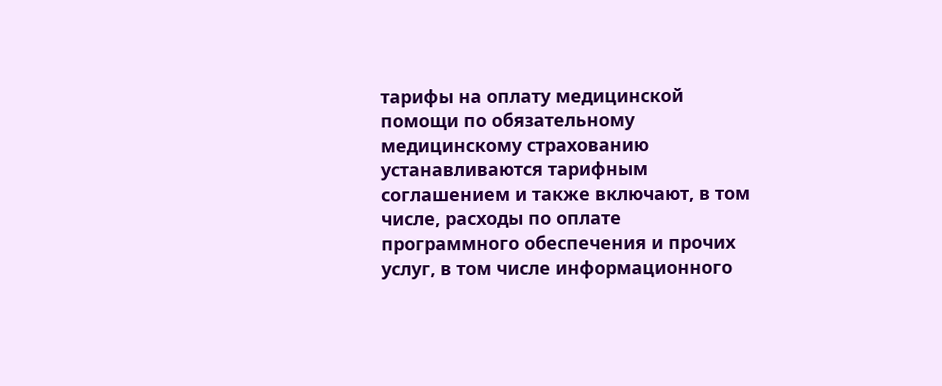тарифы на оплату медицинской помощи по обязательному медицинскому страхованию устанавливаются тарифным соглашением и также включают, в том числе, расходы по оплате программного обеспечения и прочих услуг, в том числе информационного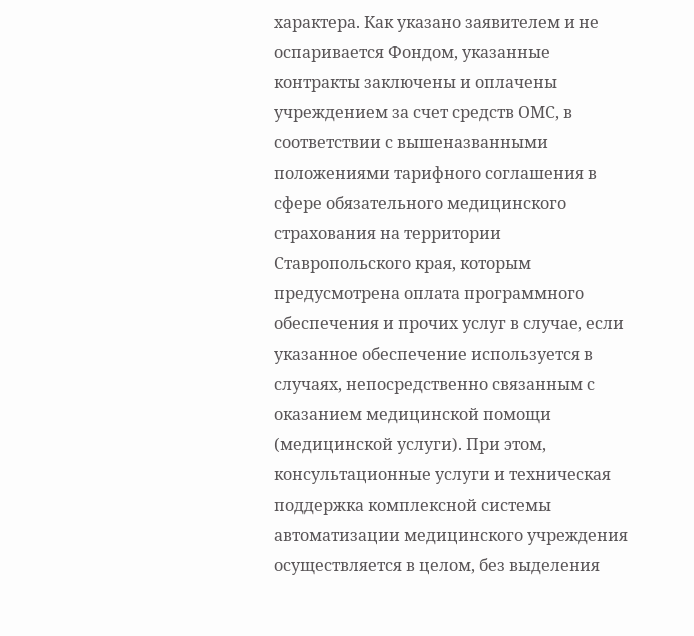характера. Как указано заявителем и не оспаривается Фондом, указанные контракты заключены и оплачены учреждением за счет средств ОМС, в соответствии с вышеназванными положениями тарифного соглашения в сфере обязательного медицинского страхования на территории Ставропольского края, которым предусмотрена оплата программного обеспечения и прочих услуг в случае, если указанное обеспечение используется в случаях, непосредственно связанным с оказанием медицинской помощи (медицинской услуги). При этом, консультационные услуги и техническая поддержка комплексной системы автоматизации медицинского учреждения осуществляется в целом, без выделения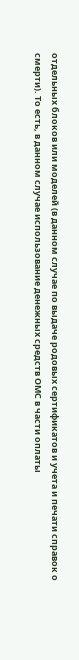отдельных блоков или моделей (в данном случае по выдаче родовых сертификатов и учета и печати справок о смерти). То есть, в данном случае использование денежных средств ОМС в части оплаты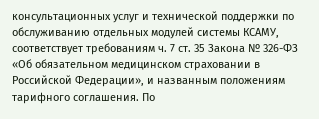консультационных услуг и технической поддержки по обслуживанию отдельных модулей системы КСАМУ, соответствует требованиям ч. 7 ст. 35 Закона № 326-ФЗ «Об обязательном медицинском страховании в Российской Федерации», и названным положениям тарифного соглашения. По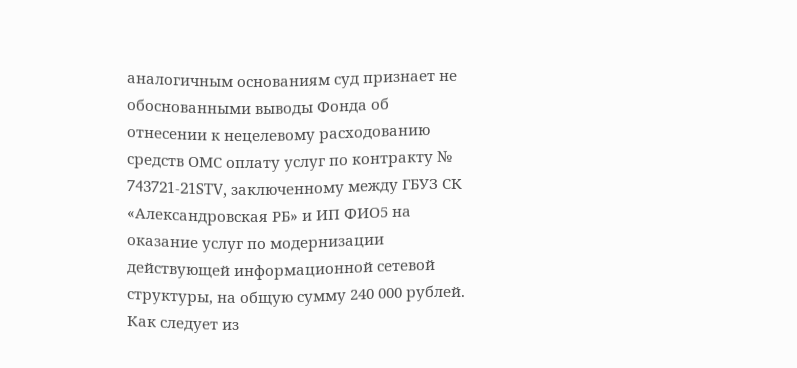аналогичным основаниям суд признает не обоснованными выводы Фонда об отнесении к нецелевому расходованию средств ОМС оплату услуг по контракту № 743721-21STV, заключенному между ГБУЗ СК «Александровская РБ» и ИП ФИО5 на оказание услуг по модернизации действующей информационной сетевой структуры, на общую сумму 240 000 рублей. Как следует из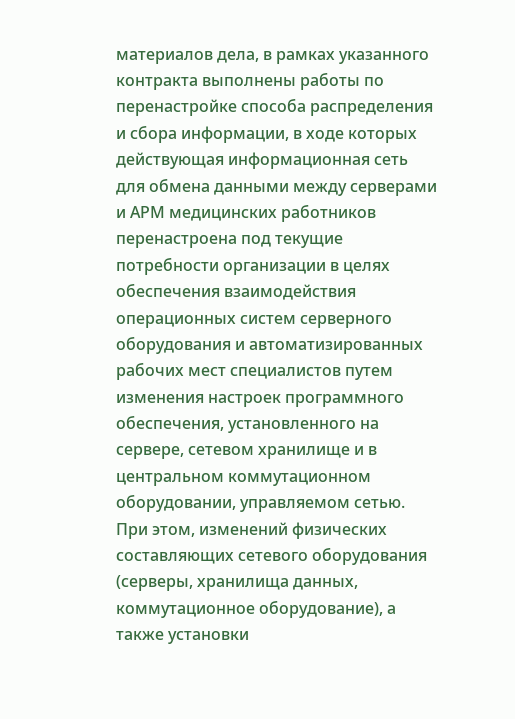материалов дела, в рамках указанного контракта выполнены работы по перенастройке способа распределения и сбора информации, в ходе которых действующая информационная сеть для обмена данными между серверами и АРМ медицинских работников перенастроена под текущие потребности организации в целях обеспечения взаимодействия операционных систем серверного оборудования и автоматизированных рабочих мест специалистов путем изменения настроек программного обеспечения, установленного на сервере, сетевом хранилище и в центральном коммутационном оборудовании, управляемом сетью. При этом, изменений физических составляющих сетевого оборудования (серверы, хранилища данных, коммутационное оборудование), а также установки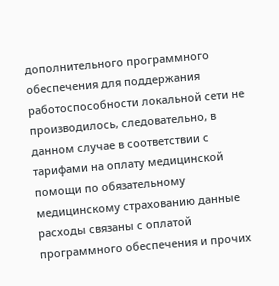дополнительного программного обеспечения для поддержания работоспособности локальной сети не производилось, следовательно, в данном случае в соответствии с тарифами на оплату медицинской помощи по обязательному медицинскому страхованию данные расходы связаны с оплатой программного обеспечения и прочих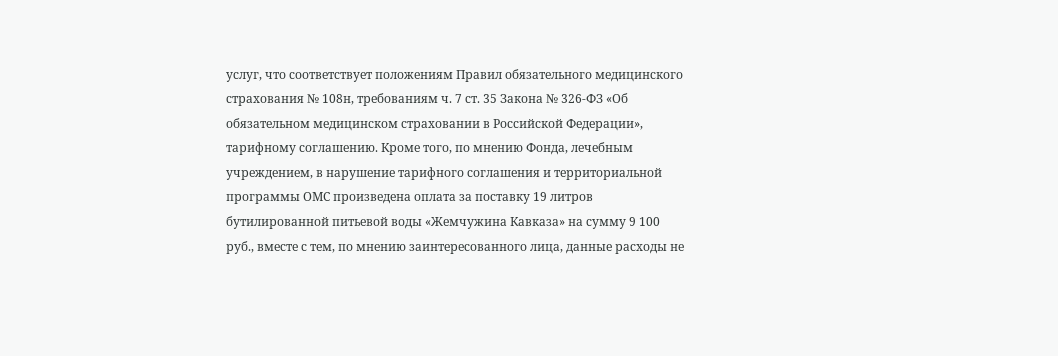услуг, что соответствует положениям Правил обязательного медицинского страхования № 108н, требованиям ч. 7 ст. 35 Закона № 326-ФЗ «Об обязательном медицинском страховании в Российской Федерации», тарифному соглашению. Кроме того, по мнению Фонда, лечебным учреждением, в нарушение тарифного соглашения и территориальной программы ОМС произведена оплата за поставку 19 литров бутилированной питьевой воды «Жемчужина Кавказа» на сумму 9 100 руб., вместе с тем, по мнению заинтересованного лица, данные расходы не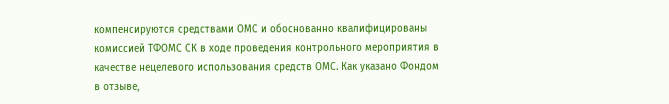компенсируются средствами ОМС и обоснованно квалифицированы комиссией ТФОМС СК в ходе проведения контрольного мероприятия в качестве нецелевого использования средств ОМС. Как указано Фондом в отзыве,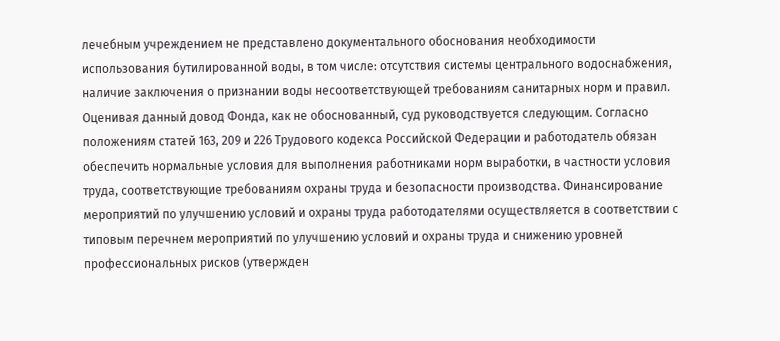лечебным учреждением не представлено документального обоснования необходимости использования бутилированной воды, в том числе: отсутствия системы центрального водоснабжения, наличие заключения о признании воды несоответствующей требованиям санитарных норм и правил. Оценивая данный довод Фонда, как не обоснованный, суд руководствуется следующим. Согласно положениям статей 163, 209 и 226 Трудового кодекса Российской Федерации и работодатель обязан обеспечить нормальные условия для выполнения работниками норм выработки, в частности условия труда, соответствующие требованиям охраны труда и безопасности производства. Финансирование мероприятий по улучшению условий и охраны труда работодателями осуществляется в соответствии с типовым перечнем мероприятий по улучшению условий и охраны труда и снижению уровней профессиональных рисков (утвержден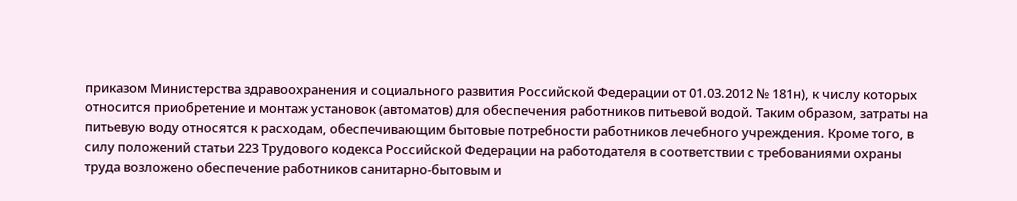приказом Министерства здравоохранения и социального развития Российской Федерации от 01.03.2012 № 181н), к числу которых относится приобретение и монтаж установок (автоматов) для обеспечения работников питьевой водой. Таким образом, затраты на питьевую воду относятся к расходам, обеспечивающим бытовые потребности работников лечебного учреждения. Кроме того, в силу положений статьи 223 Трудового кодекса Российской Федерации на работодателя в соответствии с требованиями охраны труда возложено обеспечение работников санитарно-бытовым и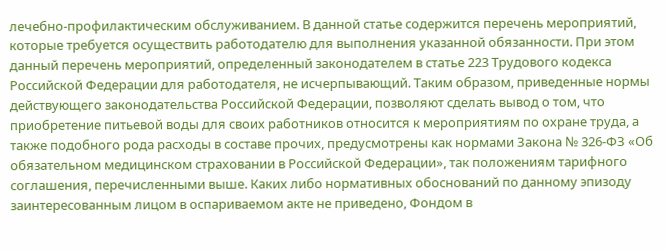лечебно-профилактическим обслуживанием. В данной статье содержится перечень мероприятий, которые требуется осуществить работодателю для выполнения указанной обязанности. При этом данный перечень мероприятий, определенный законодателем в статье 223 Трудового кодекса Российской Федерации для работодателя, не исчерпывающий. Таким образом, приведенные нормы действующего законодательства Российской Федерации, позволяют сделать вывод о том, что приобретение питьевой воды для своих работников относится к мероприятиям по охране труда, а также подобного рода расходы в составе прочих, предусмотрены как нормами Закона № 326-ФЗ «Об обязательном медицинском страховании в Российской Федерации», так положениям тарифного соглашения, перечисленными выше. Каких либо нормативных обоснований по данному эпизоду заинтересованным лицом в оспариваемом акте не приведено, Фондом в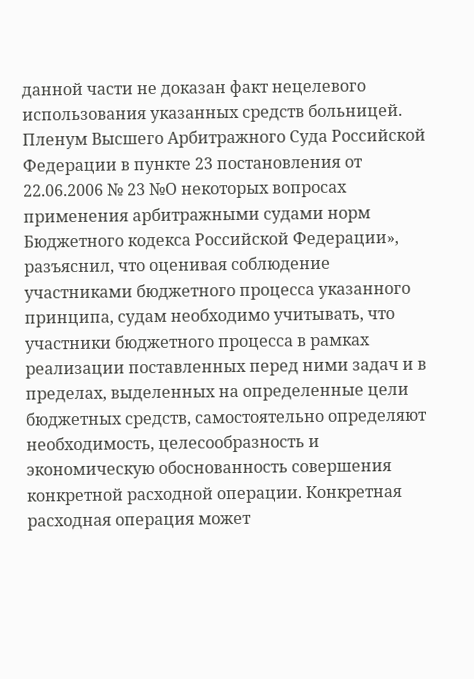данной части не доказан факт нецелевого использования указанных средств больницей. Пленум Высшего Арбитражного Суда Российской Федерации в пункте 23 постановления от 22.06.2006 № 23 №О некоторых вопросах применения арбитражными судами норм Бюджетного кодекса Российской Федерации», разъяснил, что оценивая соблюдение участниками бюджетного процесса указанного принципа, судам необходимо учитывать, что участники бюджетного процесса в рамках реализации поставленных перед ними задач и в пределах, выделенных на определенные цели бюджетных средств, самостоятельно определяют необходимость, целесообразность и экономическую обоснованность совершения конкретной расходной операции. Конкретная расходная операция может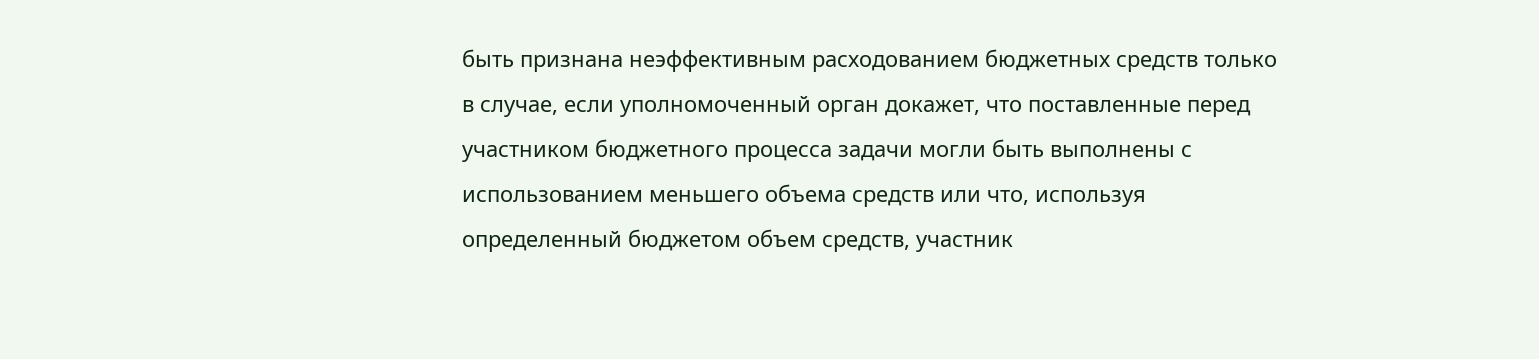быть признана неэффективным расходованием бюджетных средств только в случае, если уполномоченный орган докажет, что поставленные перед участником бюджетного процесса задачи могли быть выполнены с использованием меньшего объема средств или что, используя определенный бюджетом объем средств, участник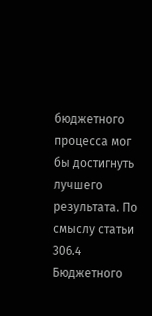бюджетного процесса мог бы достигнуть лучшего результата. По смыслу статьи 306.4 Бюджетного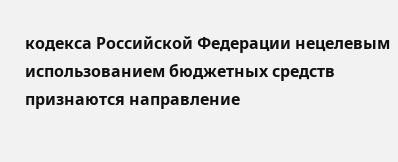кодекса Российской Федерации нецелевым использованием бюджетных средств признаются направление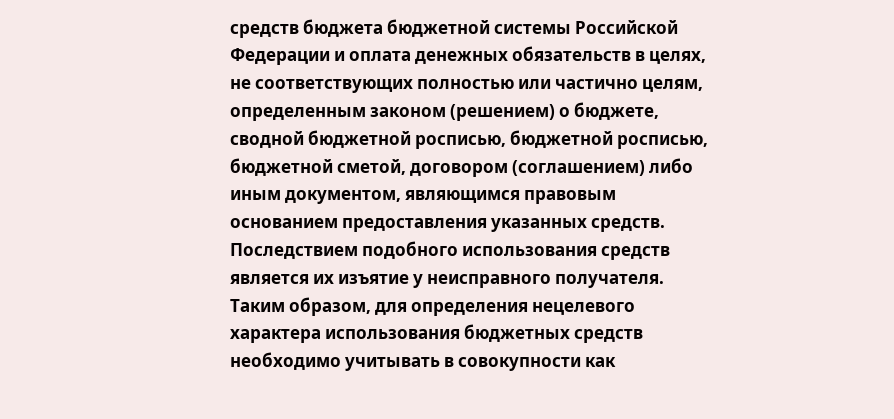средств бюджета бюджетной системы Российской Федерации и оплата денежных обязательств в целях, не соответствующих полностью или частично целям, определенным законом (решением) о бюджете, сводной бюджетной росписью, бюджетной росписью, бюджетной сметой, договором (соглашением) либо иным документом, являющимся правовым основанием предоставления указанных средств. Последствием подобного использования средств является их изъятие у неисправного получателя. Таким образом, для определения нецелевого характера использования бюджетных средств необходимо учитывать в совокупности как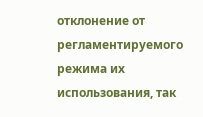отклонение от регламентируемого режима их использования, так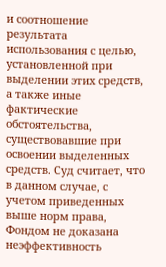и соотношение результата использования с целью, установленной при выделении этих средств, а также иные фактические обстоятельства, существовавшие при освоении выделенных средств. Суд считает, что в данном случае, с учетом приведенных выше норм права, Фондом не доказана неэффективность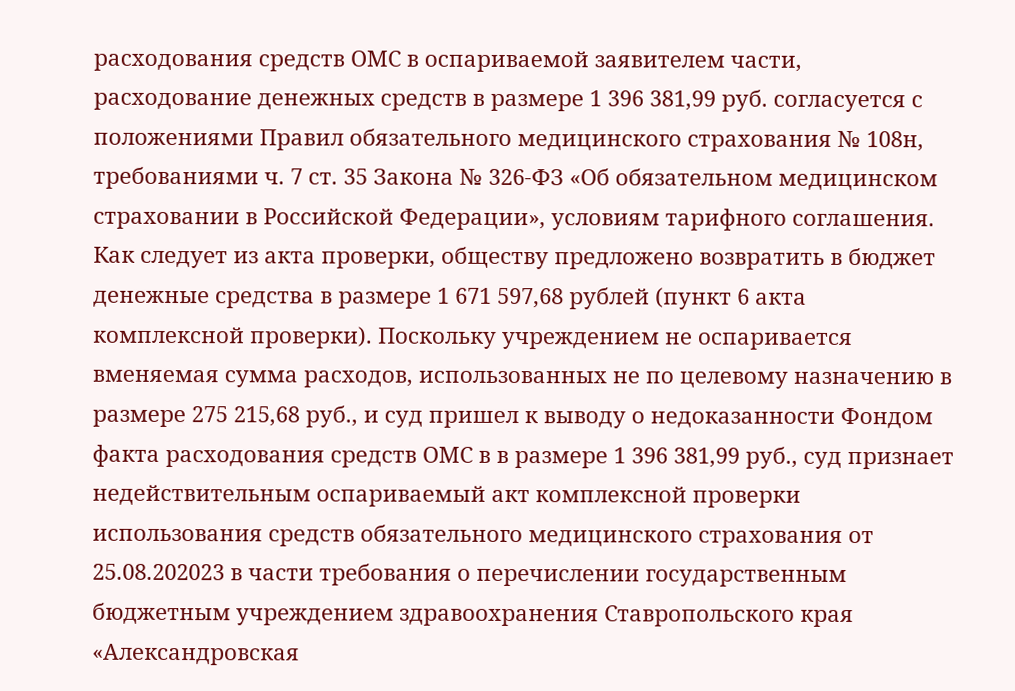расходования средств ОМС в оспариваемой заявителем части, расходование денежных средств в размере 1 396 381,99 руб. согласуется с положениями Правил обязательного медицинского страхования № 108н, требованиями ч. 7 ст. 35 Закона № 326-ФЗ «Об обязательном медицинском страховании в Российской Федерации», условиям тарифного соглашения. Как следует из акта проверки, обществу предложено возвратить в бюджет денежные средства в размере 1 671 597,68 рублей (пункт 6 акта комплексной проверки). Поскольку учреждением не оспаривается вменяемая сумма расходов, использованных не по целевому назначению в размере 275 215,68 руб., и суд пришел к выводу о недоказанности Фондом факта расходования средств ОМС в в размере 1 396 381,99 руб., суд признает недействительным оспариваемый акт комплексной проверки использования средств обязательного медицинского страхования от 25.08.202023 в части требования о перечислении государственным бюджетным учреждением здравоохранения Ставропольского края «Александровская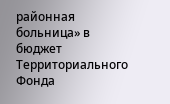районная больница» в бюджет Территориального Фонда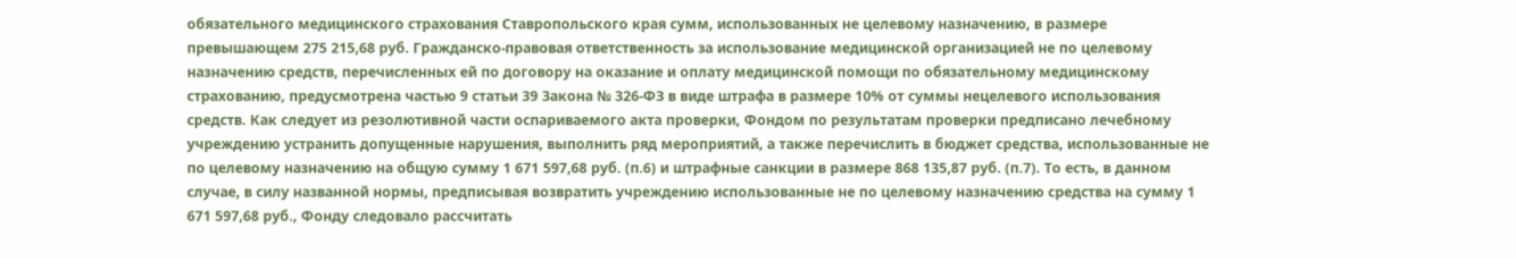обязательного медицинского страхования Ставропольского края сумм, использованных не целевому назначению, в размере превышающем 275 215,68 руб. Гражданско-правовая ответственность за использование медицинской организацией не по целевому назначению средств, перечисленных ей по договору на оказание и оплату медицинской помощи по обязательному медицинскому страхованию, предусмотрена частью 9 статьи 39 Закона № 326-ФЗ в виде штрафа в размере 10% от суммы нецелевого использования средств. Как следует из резолютивной части оспариваемого акта проверки, Фондом по результатам проверки предписано лечебному учреждению устранить допущенные нарушения, выполнить ряд мероприятий, а также перечислить в бюджет средства, использованные не по целевому назначению на общую сумму 1 671 597,68 руб. (п.6) и штрафные санкции в размере 868 135,87 руб. (п.7). То есть, в данном случае, в силу названной нормы, предписывая возвратить учреждению использованные не по целевому назначению средства на сумму 1 671 597,68 руб., Фонду следовало рассчитать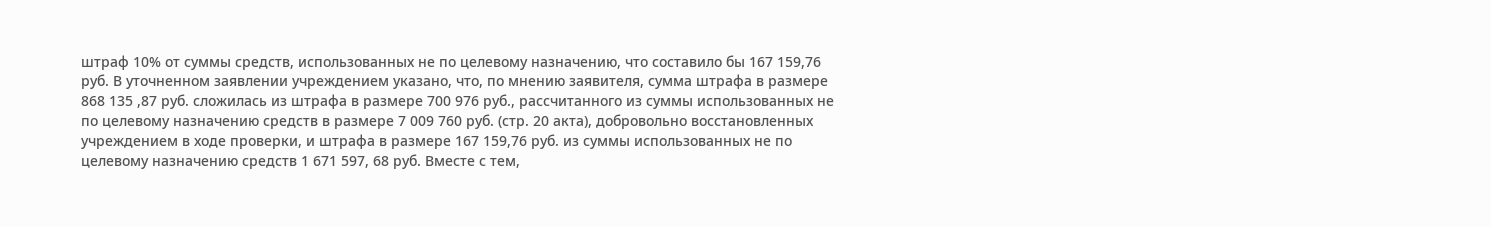штраф 10% от суммы средств, использованных не по целевому назначению, что составило бы 167 159,76 руб. В уточненном заявлении учреждением указано, что, по мнению заявителя, сумма штрафа в размере 868 135 ,87 руб. сложилась из штрафа в размере 700 976 руб., рассчитанного из суммы использованных не по целевому назначению средств в размере 7 009 760 руб. (стр. 20 акта), добровольно восстановленных учреждением в ходе проверки, и штрафа в размере 167 159,76 руб. из суммы использованных не по целевому назначению средств 1 671 597, 68 руб. Вместе с тем,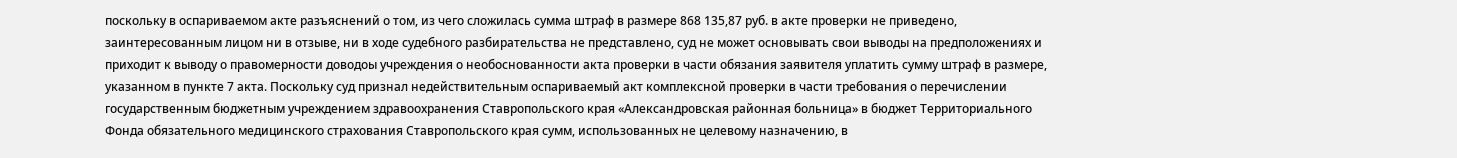поскольку в оспариваемом акте разъяснений о том, из чего сложилась сумма штраф в размере 868 135,87 руб. в акте проверки не приведено, заинтересованным лицом ни в отзыве, ни в ходе судебного разбирательства не представлено, суд не может основывать свои выводы на предположениях и приходит к выводу о правомерности доводоы учреждения о необоснованности акта проверки в части обязания заявителя уплатить сумму штраф в размере, указанном в пункте 7 акта. Поскольку суд признал недействительным оспариваемый акт комплексной проверки в части требования о перечислении государственным бюджетным учреждением здравоохранения Ставропольского края «Александровская районная больница» в бюджет Территориального Фонда обязательного медицинского страхования Ставропольского края сумм, использованных не целевому назначению, в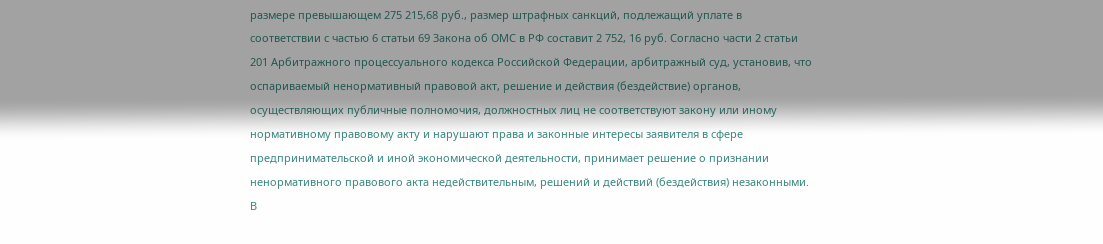размере превышающем 275 215,68 руб., размер штрафных санкций, подлежащий уплате в соответствии с частью 6 статьи 69 Закона об ОМС в РФ составит 2 752, 16 руб. Согласно части 2 статьи 201 Арбитражного процессуального кодекса Российской Федерации, арбитражный суд, установив, что оспариваемый ненормативный правовой акт, решение и действия (бездействие) органов, осуществляющих публичные полномочия, должностных лиц не соответствуют закону или иному нормативному правовому акту и нарушают права и законные интересы заявителя в сфере предпринимательской и иной экономической деятельности, принимает решение о признании ненормативного правового акта недействительным, решений и действий (бездействия) незаконными. В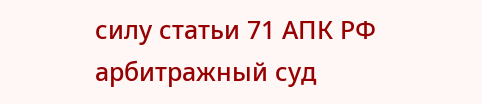силу статьи 71 АПК РФ арбитражный суд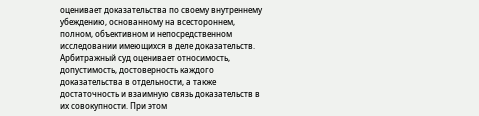оценивает доказательства по своему внутреннему убеждению, основанному на всестороннем, полном, объективном и непосредственном исследовании имеющихся в деле доказательств. Арбитражный суд оценивает относимость, допустимость, достоверность каждого доказательства в отдельности, а также достаточность и взаимную связь доказательств в их совокупности. При этом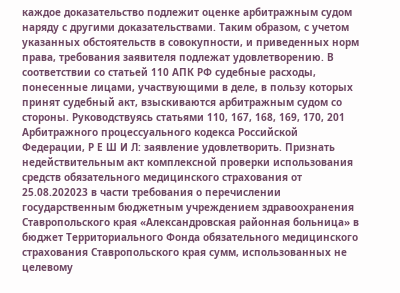каждое доказательство подлежит оценке арбитражным судом наряду с другими доказательствами. Таким образом, с учетом указанных обстоятельств в совокупности, и приведенных норм права, требования заявителя подлежат удовлетворению. В соответствии со статьей 110 АПК РФ судебные расходы, понесенные лицами, участвующими в деле, в пользу которых принят судебный акт, взыскиваются арбитражным судом со стороны. Руководствуясь статьями 110, 167, 168, 169, 170, 201 Арбитражного процессуального кодекса Российской Федерации, Р Е Ш И Л: заявление удовлетворить. Признать недействительным акт комплексной проверки использования средств обязательного медицинского страхования от 25.08.202023 в части требования о перечислении государственным бюджетным учреждением здравоохранения Ставропольского края «Александровская районная больница» в бюджет Территориального Фонда обязательного медицинского страхования Ставропольского края сумм, использованных не целевому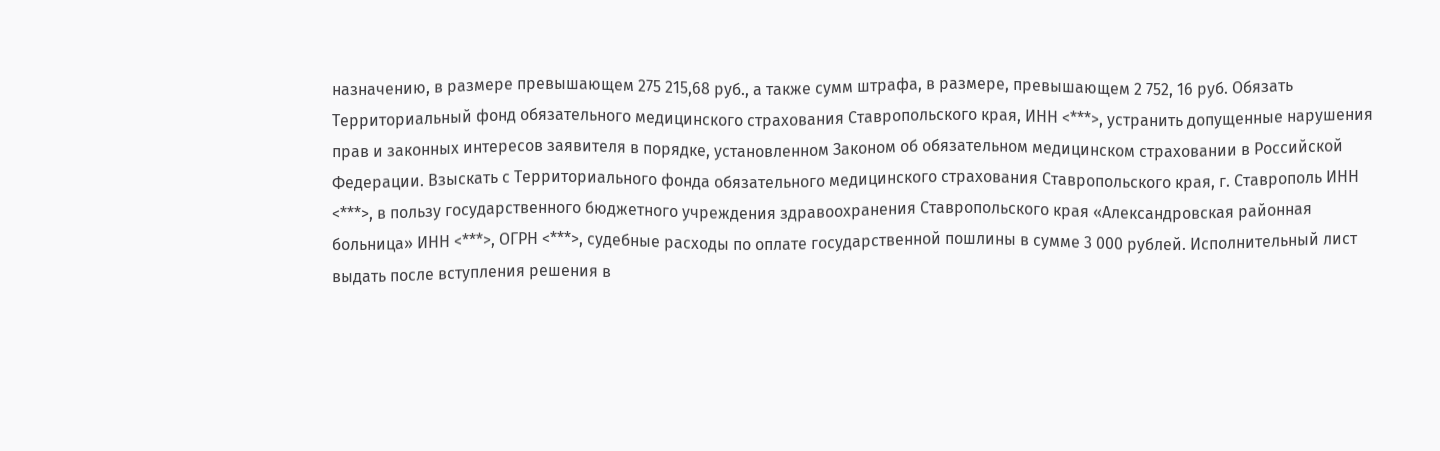назначению, в размере превышающем 275 215,68 руб., а также сумм штрафа, в размере, превышающем 2 752, 16 руб. Обязать Территориальный фонд обязательного медицинского страхования Ставропольского края, ИНН <***>, устранить допущенные нарушения прав и законных интересов заявителя в порядке, установленном Законом об обязательном медицинском страховании в Российской Федерации. Взыскать с Территориального фонда обязательного медицинского страхования Ставропольского края, г. Ставрополь ИНН <***>, в пользу государственного бюджетного учреждения здравоохранения Ставропольского края «Александровская районная больница» ИНН <***>, ОГРН <***>, судебные расходы по оплате государственной пошлины в сумме 3 000 рублей. Исполнительный лист выдать после вступления решения в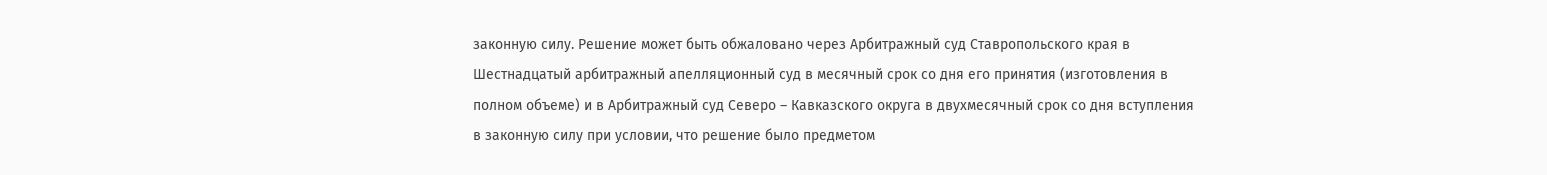законную силу. Решение может быть обжаловано через Арбитражный суд Ставропольского края в Шестнадцатый арбитражный апелляционный суд в месячный срок со дня его принятия (изготовления в полном объеме) и в Арбитражный суд Северо – Кавказского округа в двухмесячный срок со дня вступления в законную силу при условии, что решение было предметом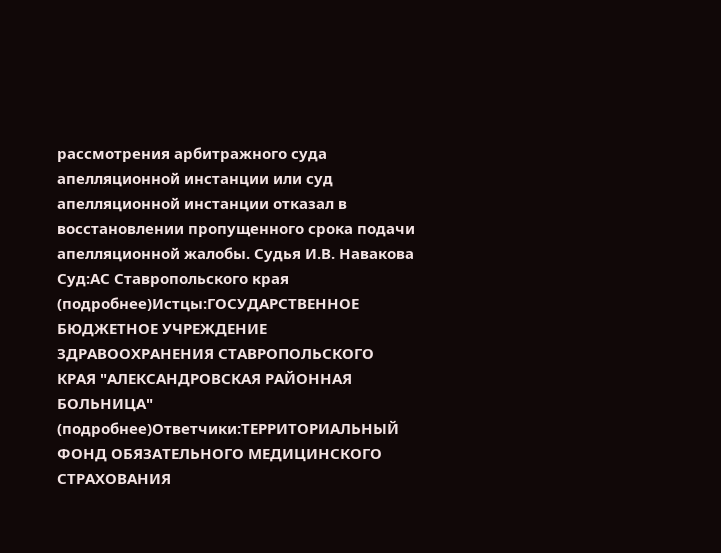рассмотрения арбитражного суда апелляционной инстанции или суд апелляционной инстанции отказал в восстановлении пропущенного срока подачи апелляционной жалобы. Судья И.В. Навакова Суд:АС Ставропольского края (подробнее)Истцы:ГОСУДАРСТВЕННОЕ БЮДЖЕТНОЕ УЧРЕЖДЕНИЕ ЗДРАВООХРАНЕНИЯ СТАВРОПОЛЬСКОГО КРАЯ "АЛЕКСАНДРОВСКАЯ РАЙОННАЯ БОЛЬНИЦА" (подробнее)Ответчики:ТЕРРИТОРИАЛЬНЫЙ ФОНД ОБЯЗАТЕЛЬНОГО МЕДИЦИНСКОГО СТРАХОВАНИЯ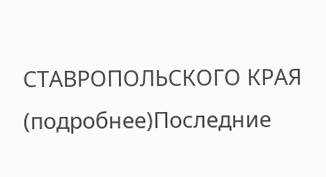СТАВРОПОЛЬСКОГО КРАЯ (подробнее)Последние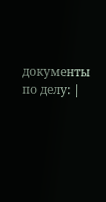документы по делу: |